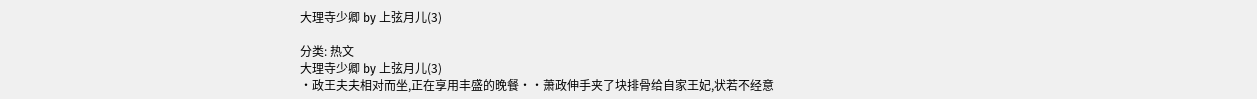大理寺少卿 by 上弦月儿(3)

分类: 热文
大理寺少卿 by 上弦月儿(3)
·政王夫夫相对而坐,正在享用丰盛的晚餐··萧政伸手夹了块排骨给自家王妃,状若不经意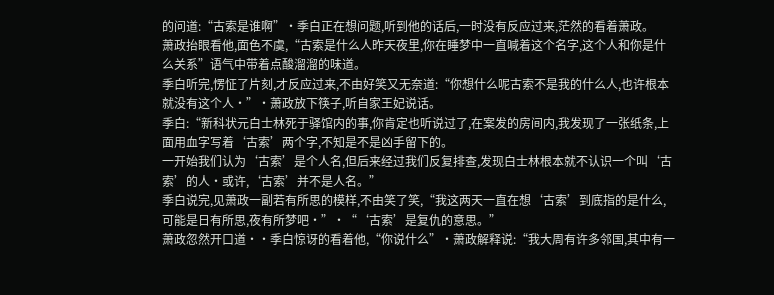的问道:“古索是谁啊”·季白正在想问题,听到他的话后,一时没有反应过来,茫然的看着萧政。
萧政抬眼看他,面色不虞,“古索是什么人昨天夜里,你在睡梦中一直喊着这个名字,这个人和你是什么关系”语气中带着点酸溜溜的味道。
季白听完,愣怔了片刻,才反应过来,不由好笑又无奈道:“你想什么呢古索不是我的什么人,也许根本就没有这个人·”·萧政放下筷子,听自家王妃说话。
季白:“新科状元白士林死于驿馆内的事,你肯定也听说过了,在案发的房间内,我发现了一张纸条,上面用血字写着‘古索’两个字,不知是不是凶手留下的。
一开始我们认为‘古索’是个人名,但后来经过我们反复排查,发现白士林根本就不认识一个叫‘古索’的人·或许,‘古索’并不是人名。”
季白说完,见萧政一副若有所思的模样,不由笑了笑,“我这两天一直在想‘古索’到底指的是什么,可能是日有所思,夜有所梦吧·”·“‘古索’是复仇的意思。”
萧政忽然开口道··季白惊讶的看着他,“你说什么”·萧政解释说:“我大周有许多邻国,其中有一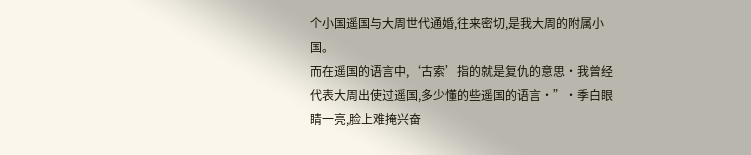个小国遥国与大周世代通婚,往来密切,是我大周的附属小国。
而在遥国的语言中,‘古索’指的就是复仇的意思·我曾经代表大周出使过遥国,多少懂的些遥国的语言·”·季白眼睛一亮,脸上难掩兴奋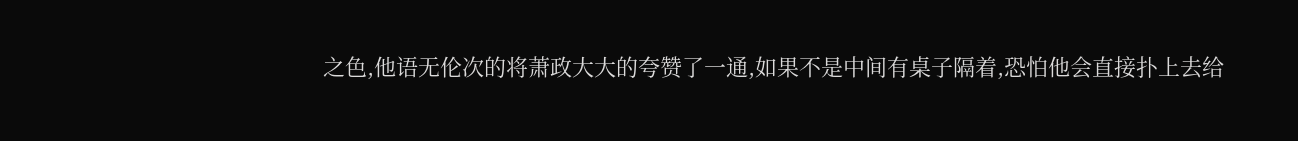之色,他语无伦次的将萧政大大的夸赞了一通,如果不是中间有桌子隔着,恐怕他会直接扑上去给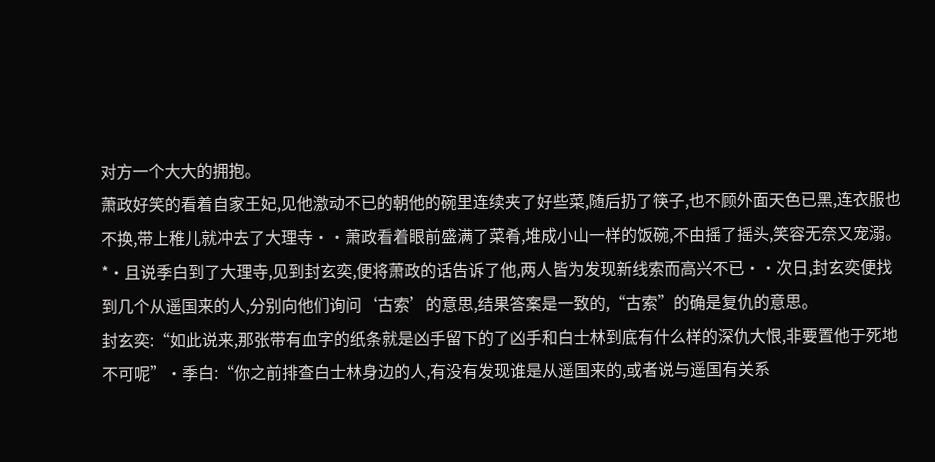对方一个大大的拥抱。
萧政好笑的看着自家王妃,见他激动不已的朝他的碗里连续夹了好些菜,随后扔了筷子,也不顾外面天色已黑,连衣服也不换,带上稚儿就冲去了大理寺··萧政看着眼前盛满了菜肴,堆成小山一样的饭碗,不由摇了摇头,笑容无奈又宠溺。
*·且说季白到了大理寺,见到封玄奕,便将萧政的话告诉了他,两人皆为发现新线索而高兴不已··次日,封玄奕便找到几个从遥国来的人,分别向他们询问‘古索’的意思,结果答案是一致的,“古索”的确是复仇的意思。
封玄奕:“如此说来,那张带有血字的纸条就是凶手留下的了凶手和白士林到底有什么样的深仇大恨,非要置他于死地不可呢”·季白:“你之前排查白士林身边的人,有没有发现谁是从遥国来的,或者说与遥国有关系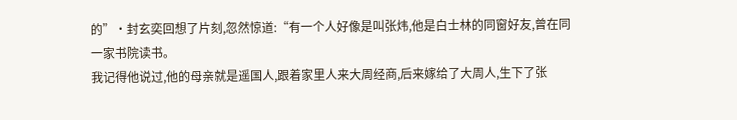的”·封玄奕回想了片刻,忽然惊道:“有一个人好像是叫张炜,他是白士林的同窗好友,曾在同一家书院读书。
我记得他说过,他的母亲就是遥国人,跟着家里人来大周经商,后来嫁给了大周人,生下了张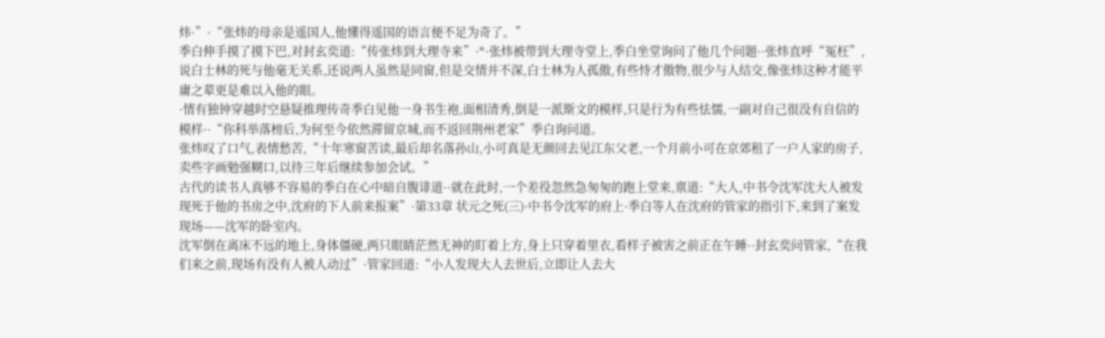炜·”·“张炜的母亲是遥国人,他懂得遥国的语言便不足为奇了。”
季白伸手摸了摸下巴,对封玄奕道:“传张炜到大理寺来”·*·张炜被带到大理寺堂上,季白坐堂询问了他几个问题··张炜直呼“冤枉”,说白士林的死与他毫无关系,还说两人虽然是同窗,但是交情并不深,白士林为人孤傲,有些恃才傲物,很少与人结交,像张炜这种才能平庸之辈更是难以入他的眼。
·情有独钟穿越时空悬疑推理传奇季白见他一身书生袍,面相清秀,倒是一派斯文的模样,只是行为有些怯懦,一副对自己很没有自信的模样··“你科举落榜后,为何至今依然滞留京城,而不返回荆州老家”季白询问道。
张炜叹了口气,表情愁苦,“十年寒窗苦读,最后却名落孙山,小可真是无颜回去见江东父老,一个月前小可在京郊租了一户人家的房子,卖些字画勉强糊口,以待三年后继续参加会试。”
古代的读书人真够不容易的季白在心中暗自腹诽道··就在此时,一个差役忽然急匆匆的跑上堂来,禀道:“大人,中书令沈军沈大人被发现死于他的书房之中,沈府的下人前来报案”·第33章 状元之死(三)·中书令沈军的府上·季白等人在沈府的管家的指引下,来到了案发现场——沈军的卧室内。
沈军倒在离床不远的地上,身体僵硬,两只眼睛茫然无神的盯着上方,身上只穿着里衣,看样子被害之前正在午睡··封玄奕问管家,“在我们来之前,现场有没有人被人动过”·管家回道:“小人发现大人去世后,立即让人去大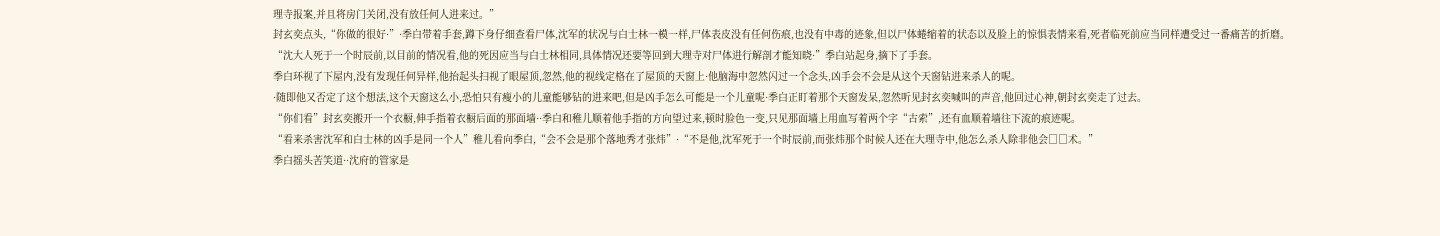理寺报案,并且将房门关闭,没有放任何人进来过。”
封玄奕点头,“你做的很好·”·季白带着手套,蹲下身仔细查看尸体,沈军的状况与白士林一模一样,尸体表皮没有任何伤痕,也没有中毒的迹象,但以尸体蜷缩着的状态以及脸上的惊惧表情来看,死者临死前应当同样遭受过一番痛苦的折磨。
“沈大人死于一个时辰前,以目前的情况看,他的死因应当与白士林相同,具体情况还要等回到大理寺对尸体进行解剖才能知晓·”季白站起身,摘下了手套。
季白环视了下屋内,没有发现任何异样,他抬起头扫视了眼屋顶,忽然,他的视线定格在了屋顶的天窗上·他脑海中忽然闪过一个念头,凶手会不会是从这个天窗钻进来杀人的呢。
·随即他又否定了这个想法,这个天窗这么小,恐怕只有瘦小的儿童能够钻的进来吧,但是凶手怎么可能是一个儿童呢·季白正盯着那个天窗发呆,忽然听见封玄奕喊叫的声音,他回过心神,朝封玄奕走了过去。
“你们看”封玄奕搬开一个衣橱,伸手指着衣橱后面的那面墙··季白和稚儿顺着他手指的方向望过来,顿时脸色一变,只见那面墙上用血写着两个字“古索”,还有血顺着墙往下流的痕迹呢。
“看来杀害沈军和白士林的凶手是同一个人”稚儿看向季白,“会不会是那个落地秀才张炜”·“不是他,沈军死于一个时辰前,而张炜那个时候人还在大理寺中,他怎么杀人除非他会□□术。”
季白摇头苦笑道··沈府的管家是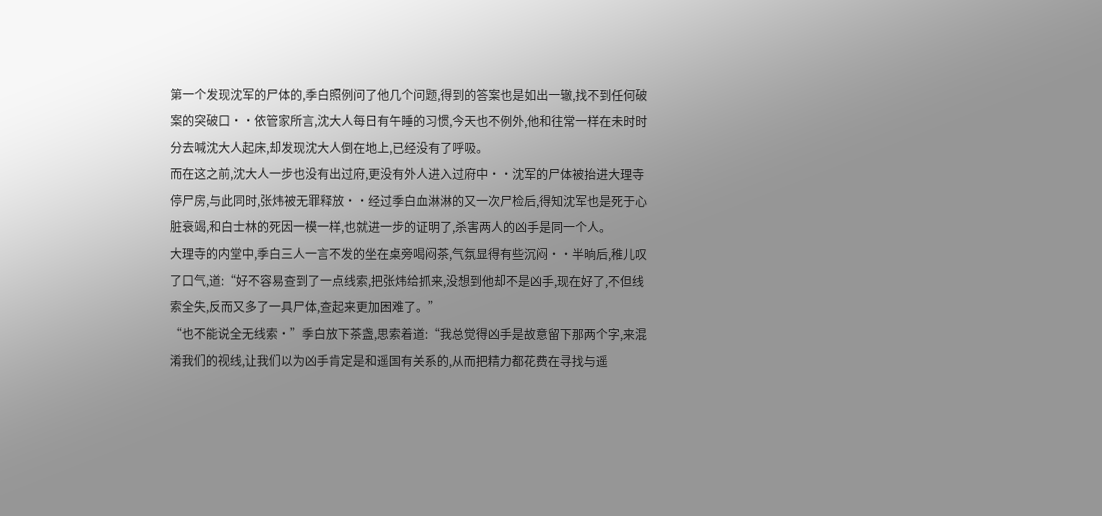第一个发现沈军的尸体的,季白照例问了他几个问题,得到的答案也是如出一辙,找不到任何破案的突破口··依管家所言,沈大人每日有午睡的习惯,今天也不例外,他和往常一样在未时时分去喊沈大人起床,却发现沈大人倒在地上,已经没有了呼吸。
而在这之前,沈大人一步也没有出过府,更没有外人进入过府中··沈军的尸体被抬进大理寺停尸房,与此同时,张炜被无罪释放··经过季白血淋淋的又一次尸检后,得知沈军也是死于心脏衰竭,和白士林的死因一模一样,也就进一步的证明了,杀害两人的凶手是同一个人。
大理寺的内堂中,季白三人一言不发的坐在桌旁喝闷茶,气氛显得有些沉闷··半晌后,稚儿叹了口气,道:“好不容易查到了一点线索,把张炜给抓来,没想到他却不是凶手,现在好了,不但线索全失,反而又多了一具尸体,查起来更加困难了。”
“也不能说全无线索·”季白放下茶盏,思索着道:“我总觉得凶手是故意留下那两个字,来混淆我们的视线,让我们以为凶手肯定是和遥国有关系的,从而把精力都花费在寻找与遥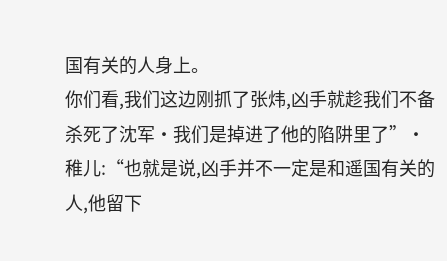国有关的人身上。
你们看,我们这边刚抓了张炜,凶手就趁我们不备杀死了沈军·我们是掉进了他的陷阱里了”·稚儿:“也就是说,凶手并不一定是和遥国有关的人,他留下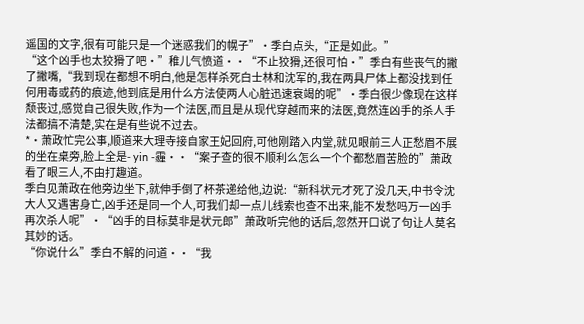遥国的文字,很有可能只是一个迷惑我们的幌子”·季白点头,“正是如此。”
“这个凶手也太狡猾了吧·”稚儿气愤道··“不止狡猾,还很可怕·”季白有些丧气的撇了撇嘴,“我到现在都想不明白,他是怎样杀死白士林和沈军的,我在两具尸体上都没找到任何用毒或药的痕迹,他到底是用什么方法使两人心脏迅速衰竭的呢”·季白很少像现在这样颓丧过,感觉自己很失败,作为一个法医,而且是从现代穿越而来的法医,竟然连凶手的杀人手法都搞不清楚,实在是有些说不过去。
*·萧政忙完公事,顺道来大理寺接自家王妃回府,可他刚踏入内堂,就见眼前三人正愁眉不展的坐在桌旁,脸上全是- yin -霾··“案子查的很不顺利么怎么一个个都愁眉苦脸的”萧政看了眼三人,不由打趣道。
季白见萧政在他旁边坐下,就伸手倒了杯茶递给他,边说:“新科状元才死了没几天,中书令沈大人又遇害身亡,凶手还是同一个人,可我们却一点儿线索也查不出来,能不发愁吗万一凶手再次杀人呢”·“凶手的目标莫非是状元郎”萧政听完他的话后,忽然开口说了句让人莫名其妙的话。
“你说什么”季白不解的问道··“我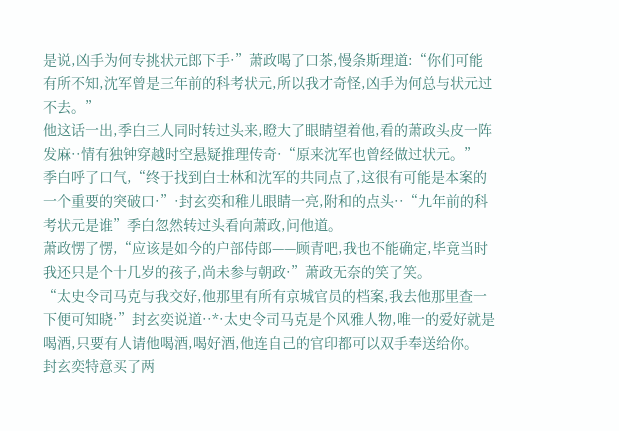是说,凶手为何专挑状元郎下手·”萧政喝了口茶,慢条斯理道:“你们可能有所不知,沈军曾是三年前的科考状元,所以我才奇怪,凶手为何总与状元过不去。”
他这话一出,季白三人同时转过头来,瞪大了眼睛望着他,看的萧政头皮一阵发麻··情有独钟穿越时空悬疑推理传奇·“原来沈军也曾经做过状元。”
季白呼了口气,“终于找到白士林和沈军的共同点了,这很有可能是本案的一个重要的突破口·”·封玄奕和稚儿眼睛一亮,附和的点头··“九年前的科考状元是谁”季白忽然转过头看向萧政,问他道。
萧政愣了愣,“应该是如今的户部侍郎——顾青吧,我也不能确定,毕竟当时我还只是个十几岁的孩子,尚未参与朝政·”萧政无奈的笑了笑。
“太史令司马克与我交好,他那里有所有京城官员的档案,我去他那里查一下便可知晓·”封玄奕说道··*·太史令司马克是个风雅人物,唯一的爱好就是喝酒,只要有人请他喝酒,喝好酒,他连自己的官印都可以双手奉送给你。
封玄奕特意买了两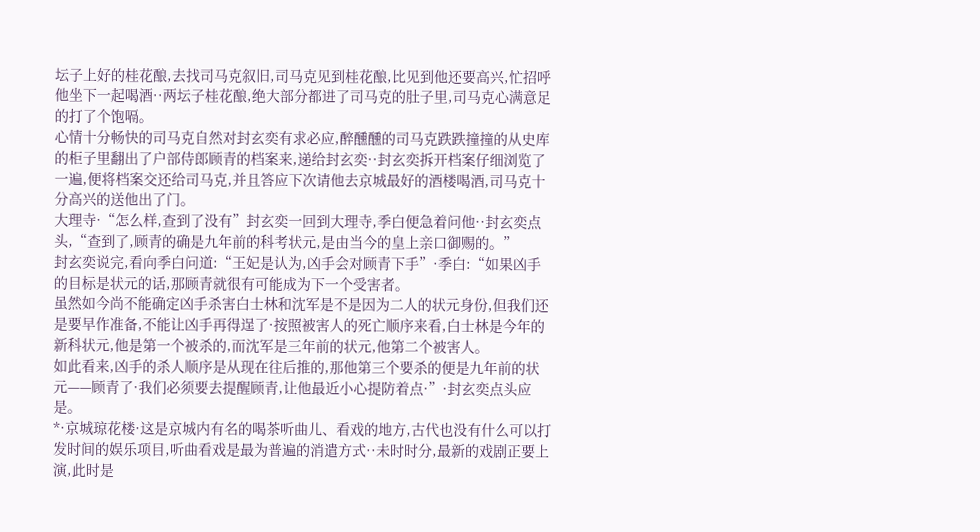坛子上好的桂花酿,去找司马克叙旧,司马克见到桂花酿,比见到他还要高兴,忙招呼他坐下一起喝酒··两坛子桂花酿,绝大部分都进了司马克的肚子里,司马克心满意足的打了个饱嗝。
心情十分畅快的司马克自然对封玄奕有求必应,醉醺醺的司马克跌跌撞撞的从史库的柜子里翻出了户部侍郎顾青的档案来,递给封玄奕··封玄奕拆开档案仔细浏览了一遍,便将档案交还给司马克,并且答应下次请他去京城最好的酒楼喝酒,司马克十分高兴的送他出了门。
大理寺·“怎么样,查到了没有”封玄奕一回到大理寺,季白便急着问他··封玄奕点头,“查到了,顾青的确是九年前的科考状元,是由当今的皇上亲口御赐的。”
封玄奕说完,看向季白问道:“王妃是认为,凶手会对顾青下手”·季白:“如果凶手的目标是状元的话,那顾青就很有可能成为下一个受害者。
虽然如今尚不能确定凶手杀害白士林和沈军是不是因为二人的状元身份,但我们还是要早作准备,不能让凶手再得逞了·按照被害人的死亡顺序来看,白士林是今年的新科状元,他是第一个被杀的,而沈军是三年前的状元,他第二个被害人。
如此看来,凶手的杀人顺序是从现在往后推的,那他第三个要杀的便是九年前的状元——顾青了·我们必须要去提醒顾青,让他最近小心提防着点·”·封玄奕点头应是。
*·京城琼花楼·这是京城内有名的喝茶听曲儿、看戏的地方,古代也没有什么可以打发时间的娱乐项目,听曲看戏是最为普遍的消遣方式··未时时分,最新的戏剧正要上演,此时是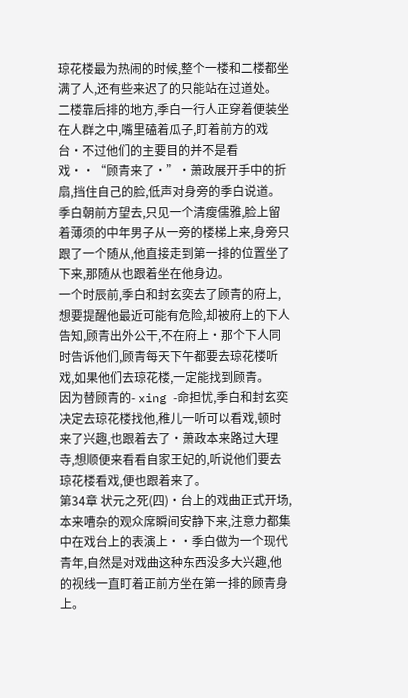琼花楼最为热闹的时候,整个一楼和二楼都坐满了人,还有些来迟了的只能站在过道处。
二楼靠后排的地方,季白一行人正穿着便装坐在人群之中,嘴里磕着瓜子,盯着前方的戏台·不过他们的主要目的并不是看戏··“顾青来了·”·萧政展开手中的折扇,挡住自己的脸,低声对身旁的季白说道。
季白朝前方望去,只见一个清瘦儒雅,脸上留着薄须的中年男子从一旁的楼梯上来,身旁只跟了一个随从,他直接走到第一排的位置坐了下来,那随从也跟着坐在他身边。
一个时辰前,季白和封玄奕去了顾青的府上,想要提醒他最近可能有危险,却被府上的下人告知,顾青出外公干,不在府上·那个下人同时告诉他们,顾青每天下午都要去琼花楼听戏,如果他们去琼花楼,一定能找到顾青。
因为替顾青的- xing -命担忧,季白和封玄奕决定去琼花楼找他,稚儿一听可以看戏,顿时来了兴趣,也跟着去了·萧政本来路过大理寺,想顺便来看看自家王妃的,听说他们要去琼花楼看戏,便也跟着来了。
第34章 状元之死(四)·台上的戏曲正式开场,本来嘈杂的观众席瞬间安静下来,注意力都集中在戏台上的表演上··季白做为一个现代青年,自然是对戏曲这种东西没多大兴趣,他的视线一直盯着正前方坐在第一排的顾青身上。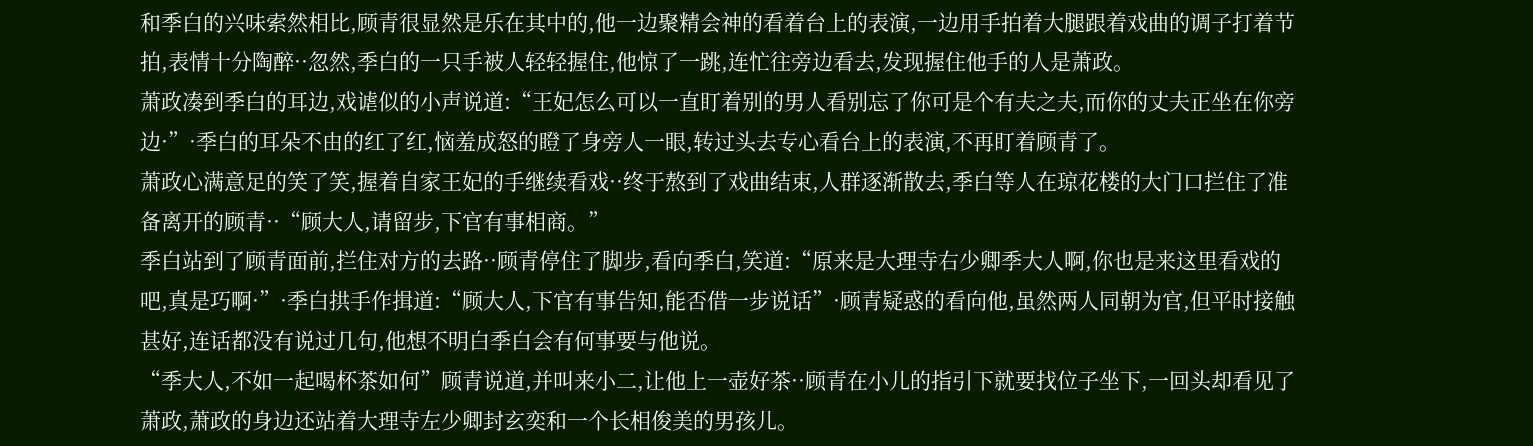和季白的兴味索然相比,顾青很显然是乐在其中的,他一边聚精会神的看着台上的表演,一边用手拍着大腿跟着戏曲的调子打着节拍,表情十分陶醉··忽然,季白的一只手被人轻轻握住,他惊了一跳,连忙往旁边看去,发现握住他手的人是萧政。
萧政凑到季白的耳边,戏谑似的小声说道:“王妃怎么可以一直盯着别的男人看别忘了你可是个有夫之夫,而你的丈夫正坐在你旁边·”·季白的耳朵不由的红了红,恼羞成怒的瞪了身旁人一眼,转过头去专心看台上的表演,不再盯着顾青了。
萧政心满意足的笑了笑,握着自家王妃的手继续看戏··终于熬到了戏曲结束,人群逐渐散去,季白等人在琼花楼的大门口拦住了准备离开的顾青··“顾大人,请留步,下官有事相商。”
季白站到了顾青面前,拦住对方的去路··顾青停住了脚步,看向季白,笑道:“原来是大理寺右少卿季大人啊,你也是来这里看戏的吧,真是巧啊·”·季白拱手作揖道:“顾大人,下官有事告知,能否借一步说话”·顾青疑惑的看向他,虽然两人同朝为官,但平时接触甚好,连话都没有说过几句,他想不明白季白会有何事要与他说。
“季大人,不如一起喝杯茶如何”顾青说道,并叫来小二,让他上一壶好茶··顾青在小儿的指引下就要找位子坐下,一回头却看见了萧政,萧政的身边还站着大理寺左少卿封玄奕和一个长相俊美的男孩儿。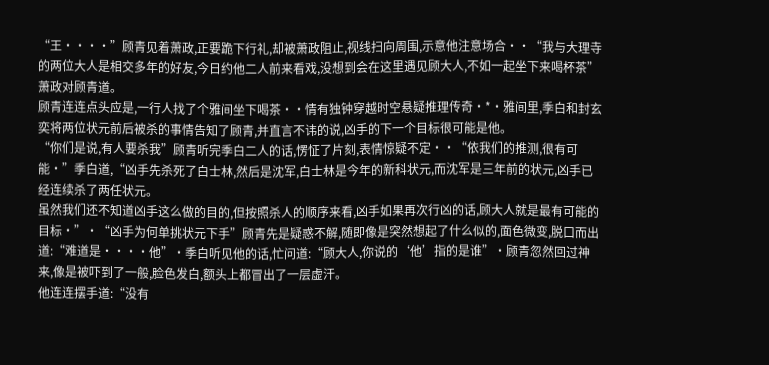“王····”顾青见着萧政,正要跪下行礼,却被萧政阻止,视线扫向周围,示意他注意场合··“我与大理寺的两位大人是相交多年的好友,今日约他二人前来看戏,没想到会在这里遇见顾大人,不如一起坐下来喝杯茶”萧政对顾青道。
顾青连连点头应是,一行人找了个雅间坐下喝茶··情有独钟穿越时空悬疑推理传奇·*·雅间里,季白和封玄奕将两位状元前后被杀的事情告知了顾青,并直言不讳的说,凶手的下一个目标很可能是他。
“你们是说,有人要杀我”顾青听完季白二人的话,愣怔了片刻,表情惊疑不定··“依我们的推测,很有可能·”季白道,“凶手先杀死了白士林,然后是沈军,白士林是今年的新科状元,而沈军是三年前的状元,凶手已经连续杀了两任状元。
虽然我们还不知道凶手这么做的目的,但按照杀人的顺序来看,凶手如果再次行凶的话,顾大人就是最有可能的目标·”·“凶手为何单挑状元下手”顾青先是疑惑不解,随即像是突然想起了什么似的,面色微变,脱口而出道:“难道是····他”·季白听见他的话,忙问道:“顾大人,你说的‘他’指的是谁”·顾青忽然回过神来,像是被吓到了一般,脸色发白,额头上都冒出了一层虚汗。
他连连摆手道:“没有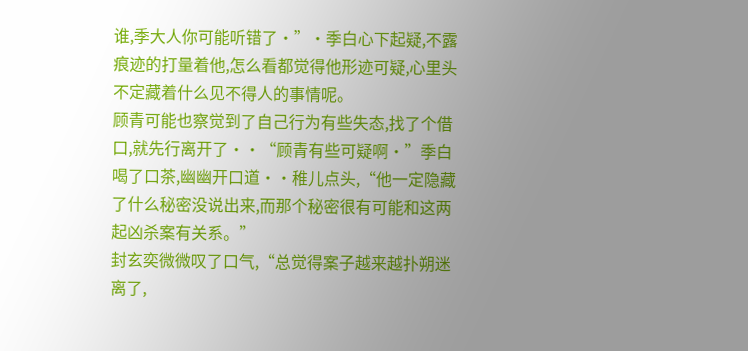谁,季大人你可能听错了·”·季白心下起疑,不露痕迹的打量着他,怎么看都觉得他形迹可疑,心里头不定藏着什么见不得人的事情呢。
顾青可能也察觉到了自己行为有些失态,找了个借口,就先行离开了··“顾青有些可疑啊·”季白喝了口茶,幽幽开口道··稚儿点头,“他一定隐藏了什么秘密没说出来,而那个秘密很有可能和这两起凶杀案有关系。”
封玄奕微微叹了口气,“总觉得案子越来越扑朔迷离了,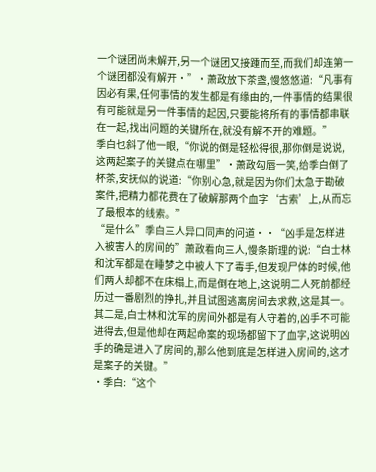一个谜团尚未解开,另一个谜团又接踵而至,而我们却连第一个谜团都没有解开·”·萧政放下茶盏,慢悠悠道:“凡事有因必有果,任何事情的发生都是有缘由的,一件事情的结果很有可能就是另一件事情的起因,只要能将所有的事情都串联在一起,找出问题的关键所在,就没有解不开的难题。”
季白乜斜了他一眼,“你说的倒是轻松得很,那你倒是说说,这两起案子的关键点在哪里”·萧政勾唇一笑,给季白倒了杯茶,安抚似的说道:“你别心急,就是因为你们太急于勘破案件,把精力都花费在了破解那两个血字‘古索’上,从而忘了最根本的线索。”
“是什么”季白三人异口同声的问道··“凶手是怎样进入被害人的房间的”萧政看向三人,慢条斯理的说:“白士林和沈军都是在睡梦之中被人下了毒手,但发现尸体的时候,他们两人却都不在床榻上,而是倒在地上,这说明二人死前都经历过一番剧烈的挣扎,并且试图逃离房间去求救,这是其一。
其二是,白士林和沈军的房间外都是有人守着的,凶手不可能进得去,但是他却在两起命案的现场都留下了血字,这说明凶手的确是进入了房间的,那么他到底是怎样进入房间的,这才是案子的关键。”
·季白:“这个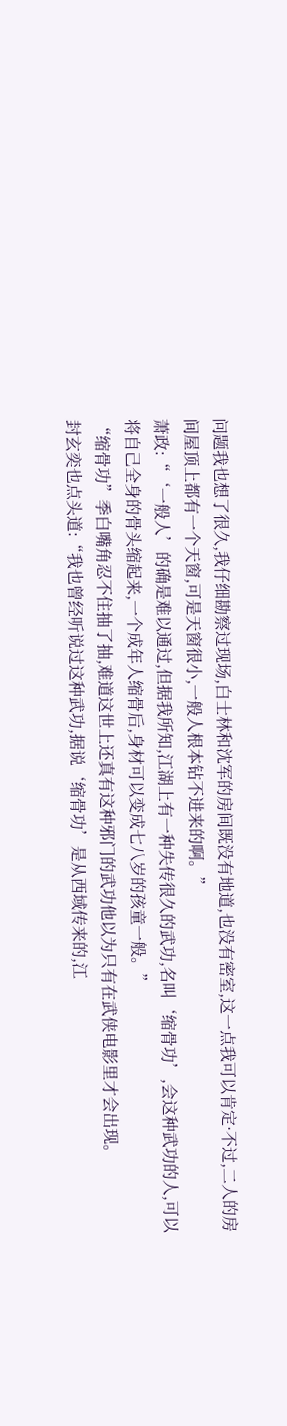问题我也想了很久,我仔细勘察过现场,白士林和沈军的房间既没有地道,也没有密室,这一点我可以肯定·不过,二人的房间屋顶上都有一个天窗,可是天窗很小,一般人根本钻不进来的啊。”
萧政:“‘一般人’的确是难以通过,但据我所知,江湖上有一种失传很久的武功,名叫‘缩骨功’,会这种武功的人,可以将自己全身的骨头缩起来,一个成年人缩骨后,身材可以变成七八岁的孩童一般。”
“缩骨功”季白嘴角忍不住抽了抽,难道这世上还真有这种邪门的武功他以为只有在武侠电影里才会出现。
封玄奕也点头道:“我也曾经听说过这种武功,据说‘缩骨功’是从西域传来的,江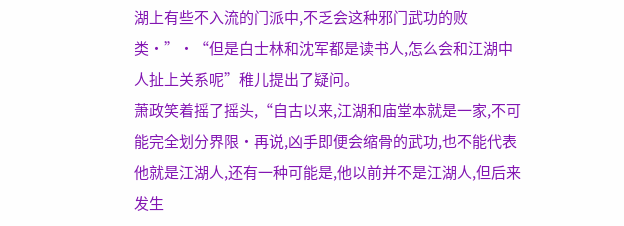湖上有些不入流的门派中,不乏会这种邪门武功的败类·”·“但是白士林和沈军都是读书人,怎么会和江湖中人扯上关系呢”稚儿提出了疑问。
萧政笑着摇了摇头,“自古以来,江湖和庙堂本就是一家,不可能完全划分界限·再说,凶手即便会缩骨的武功,也不能代表他就是江湖人,还有一种可能是,他以前并不是江湖人,但后来发生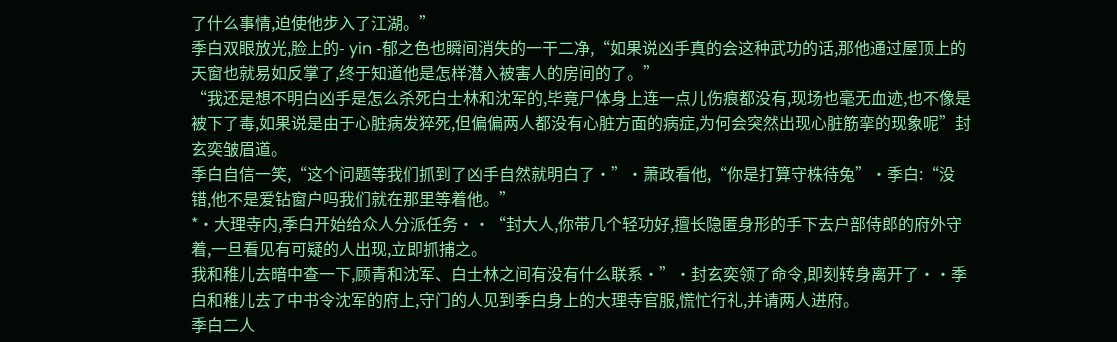了什么事情,迫使他步入了江湖。”
季白双眼放光,脸上的- yin -郁之色也瞬间消失的一干二净,“如果说凶手真的会这种武功的话,那他通过屋顶上的天窗也就易如反掌了,终于知道他是怎样潜入被害人的房间的了。”
“我还是想不明白凶手是怎么杀死白士林和沈军的,毕竟尸体身上连一点儿伤痕都没有,现场也毫无血迹,也不像是被下了毒,如果说是由于心脏病发猝死,但偏偏两人都没有心脏方面的病症,为何会突然出现心脏筋挛的现象呢”封玄奕皱眉道。
季白自信一笑,“这个问题等我们抓到了凶手自然就明白了·”·萧政看他,“你是打算守株待兔”·季白:“没错,他不是爱钻窗户吗我们就在那里等着他。”
*·大理寺内,季白开始给众人分派任务··“封大人,你带几个轻功好,擅长隐匿身形的手下去户部侍郎的府外守着,一旦看见有可疑的人出现,立即抓捕之。
我和稚儿去暗中查一下,顾青和沈军、白士林之间有没有什么联系·”·封玄奕领了命令,即刻转身离开了··季白和稚儿去了中书令沈军的府上,守门的人见到季白身上的大理寺官服,慌忙行礼,并请两人进府。
季白二人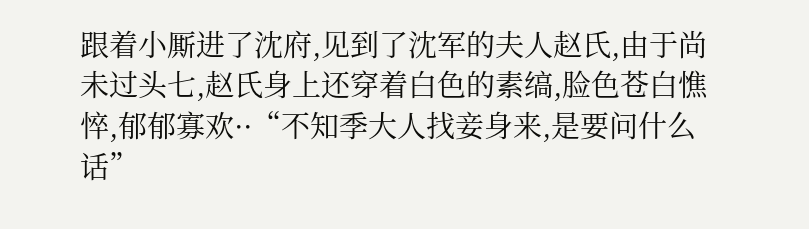跟着小厮进了沈府,见到了沈军的夫人赵氏,由于尚未过头七,赵氏身上还穿着白色的素缟,脸色苍白憔悴,郁郁寡欢··“不知季大人找妾身来,是要问什么话”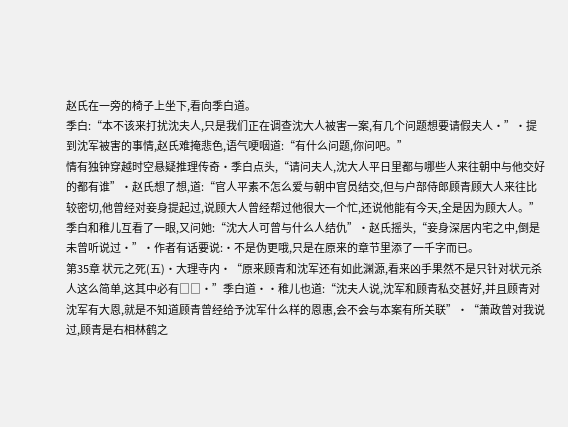赵氏在一旁的椅子上坐下,看向季白道。
季白:“本不该来打扰沈夫人,只是我们正在调查沈大人被害一案,有几个问题想要请假夫人·”·提到沈军被害的事情,赵氏难掩悲色,语气哽咽道:“有什么问题,你问吧。”
情有独钟穿越时空悬疑推理传奇·季白点头,“请问夫人,沈大人平日里都与哪些人来往朝中与他交好的都有谁”·赵氏想了想,道:“官人平素不怎么爱与朝中官员结交,但与户部侍郎顾青顾大人来往比较密切,他曾经对妾身提起过,说顾大人曾经帮过他很大一个忙,还说他能有今天,全是因为顾大人。”
季白和稚儿互看了一眼,又问她:“沈大人可曾与什么人结仇”·赵氏摇头,“妾身深居内宅之中,倒是未曾听说过·”·作者有话要说:·不是伪更哦,只是在原来的章节里添了一千字而已。
第35章 状元之死(五)·大理寺内·“原来顾青和沈军还有如此渊源,看来凶手果然不是只针对状元杀人这么简单,这其中必有□□·”季白道··稚儿也道:“沈夫人说,沈军和顾青私交甚好,并且顾青对沈军有大恩,就是不知道顾青曾经给予沈军什么样的恩惠,会不会与本案有所关联”·“萧政曾对我说过,顾青是右相林鹤之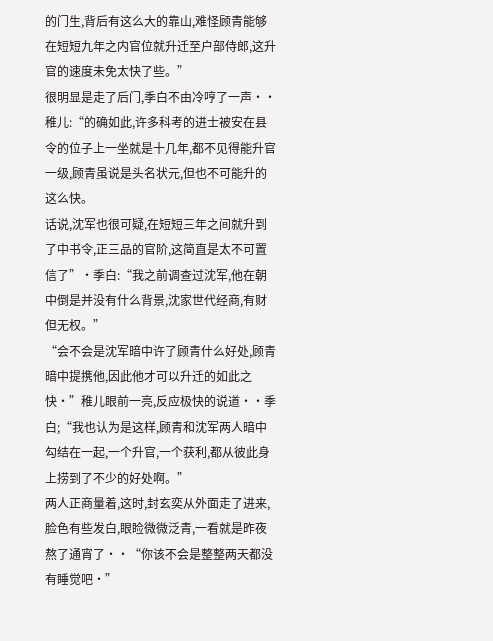的门生,背后有这么大的靠山,难怪顾青能够在短短九年之内官位就升迁至户部侍郎,这升官的速度未免太快了些。”
很明显是走了后门,季白不由冷哼了一声··稚儿:“的确如此,许多科考的进士被安在县令的位子上一坐就是十几年,都不见得能升官一级,顾青虽说是头名状元,但也不可能升的这么快。
话说,沈军也很可疑,在短短三年之间就升到了中书令,正三品的官阶,这简直是太不可置信了”·季白:“我之前调查过沈军,他在朝中倒是并没有什么背景,沈家世代经商,有财但无权。”
“会不会是沈军暗中许了顾青什么好处,顾青暗中提携他,因此他才可以升迁的如此之快·”稚儿眼前一亮,反应极快的说道··季白;“我也认为是这样,顾青和沈军两人暗中勾结在一起,一个升官,一个获利,都从彼此身上捞到了不少的好处啊。”
两人正商量着,这时,封玄奕从外面走了进来,脸色有些发白,眼睑微微泛青,一看就是昨夜熬了通宵了··“你该不会是整整两天都没有睡觉吧·”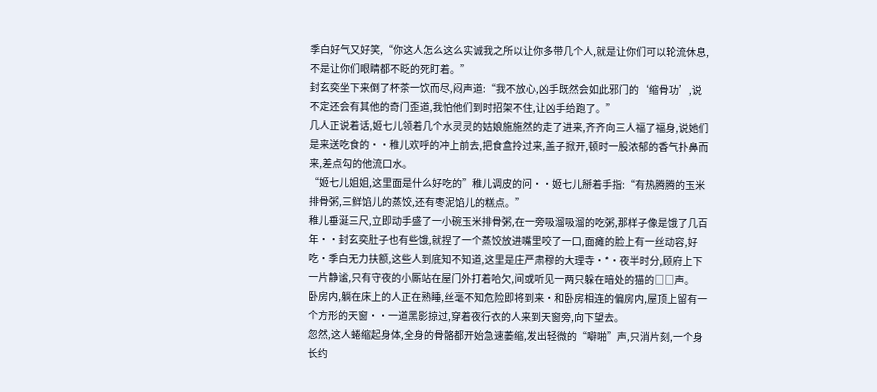季白好气又好笑,“你这人怎么这么实诚我之所以让你多带几个人,就是让你们可以轮流休息,不是让你们眼睛都不眨的死盯着。”
封玄奕坐下来倒了杯茶一饮而尽,闷声道:“我不放心,凶手既然会如此邪门的‘缩骨功’,说不定还会有其他的奇门歪道,我怕他们到时招架不住,让凶手给跑了。”
几人正说着话,姬七儿领着几个水灵灵的姑娘施施然的走了进来,齐齐向三人福了福身,说她们是来送吃食的··稚儿欢呼的冲上前去,把食盒拎过来,盖子掀开,顿时一股浓郁的香气扑鼻而来,差点勾的他流口水。
“姬七儿姐姐,这里面是什么好吃的”稚儿调皮的问··姬七儿掰着手指:“有热腾腾的玉米排骨粥,三鲜馅儿的蒸饺,还有枣泥馅儿的糕点。”
稚儿垂涎三尺,立即动手盛了一小碗玉米排骨粥,在一旁吸溜吸溜的吃粥,那样子像是饿了几百年··封玄奕肚子也有些饿,就捏了一个蒸饺放进嘴里咬了一口,面瘫的脸上有一丝动容,好吃·季白无力扶额,这些人到底知不知道,这里是庄严肃穆的大理寺·*·夜半时分,顾府上下一片静谧,只有守夜的小厮站在屋门外打着哈欠,间或听见一两只躲在暗处的猫的□□声。
卧房内,躺在床上的人正在熟睡,丝毫不知危险即将到来·和卧房相连的偏房内,屋顶上留有一个方形的天窗··一道黑影掠过,穿着夜行衣的人来到天窗旁,向下望去。
忽然,这人蜷缩起身体,全身的骨骼都开始急速萎缩,发出轻微的“噼啪”声,只消片刻,一个身长约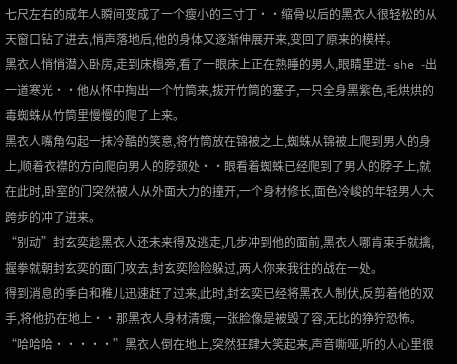七尺左右的成年人瞬间变成了一个瘦小的三寸丁··缩骨以后的黑衣人很轻松的从天窗口钻了进去,悄声落地后,他的身体又逐渐伸展开来,变回了原来的模样。
黑衣人悄悄潜入卧房,走到床榻旁,看了一眼床上正在熟睡的男人,眼睛里迸- she -出一道寒光··他从怀中掏出一个竹筒来,拔开竹筒的塞子,一只全身黑紫色,毛烘烘的毒蜘蛛从竹筒里慢慢的爬了上来。
黑衣人嘴角勾起一抹冷酷的笑意,将竹筒放在锦被之上,蜘蛛从锦被上爬到男人的身上,顺着衣襟的方向爬向男人的脖颈处··眼看着蜘蛛已经爬到了男人的脖子上,就在此时,卧室的门突然被人从外面大力的撞开,一个身材修长,面色冷峻的年轻男人大跨步的冲了进来。
“别动”封玄奕趁黑衣人还未来得及逃走,几步冲到他的面前,黑衣人哪肯束手就擒,握拳就朝封玄奕的面门攻去,封玄奕险险躲过,两人你来我往的战在一处。
得到消息的季白和稚儿迅速赶了过来,此时,封玄奕已经将黑衣人制伏,反剪着他的双手,将他扔在地上··那黑衣人身材清瘦,一张脸像是被毁了容,无比的狰狞恐怖。
“哈哈哈·····”黑衣人倒在地上,突然狂肆大笑起来,声音嘶哑,听的人心里很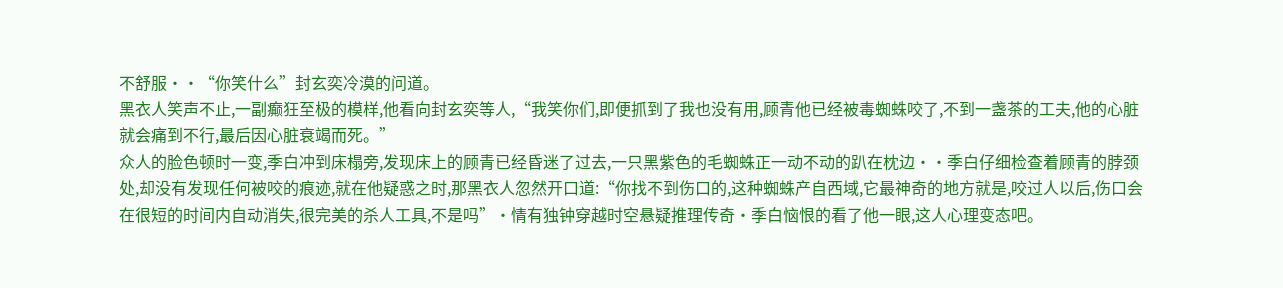不舒服··“你笑什么”封玄奕冷漠的问道。
黑衣人笑声不止,一副癫狂至极的模样,他看向封玄奕等人,“我笑你们,即便抓到了我也没有用,顾青他已经被毒蜘蛛咬了,不到一盏茶的工夫,他的心脏就会痛到不行,最后因心脏衰竭而死。”
众人的脸色顿时一变,季白冲到床榻旁,发现床上的顾青已经昏迷了过去,一只黑紫色的毛蜘蛛正一动不动的趴在枕边··季白仔细检查着顾青的脖颈处,却没有发现任何被咬的痕迹,就在他疑惑之时,那黑衣人忽然开口道:“你找不到伤口的,这种蜘蛛产自西域,它最神奇的地方就是,咬过人以后,伤口会在很短的时间内自动消失,很完美的杀人工具,不是吗”·情有独钟穿越时空悬疑推理传奇·季白恼恨的看了他一眼,这人心理变态吧。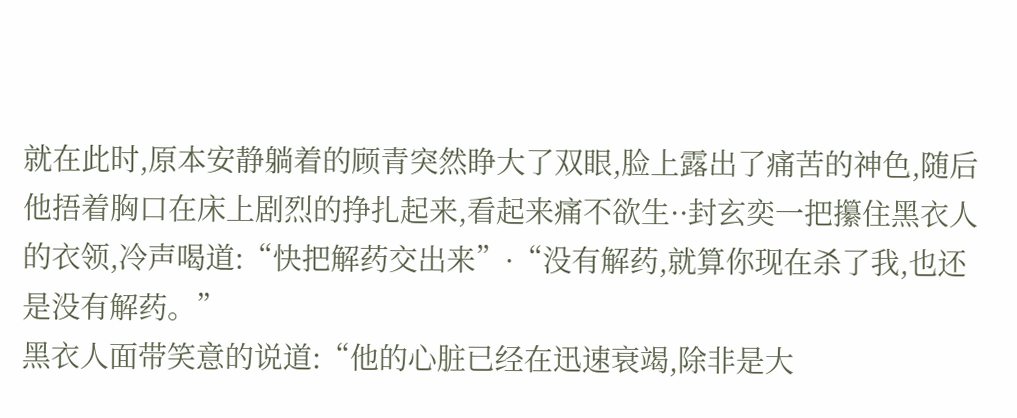就在此时,原本安静躺着的顾青突然睁大了双眼,脸上露出了痛苦的神色,随后他捂着胸口在床上剧烈的挣扎起来,看起来痛不欲生··封玄奕一把攥住黑衣人的衣领,冷声喝道:“快把解药交出来”·“没有解药,就算你现在杀了我,也还是没有解药。”
黑衣人面带笑意的说道:“他的心脏已经在迅速衰竭,除非是大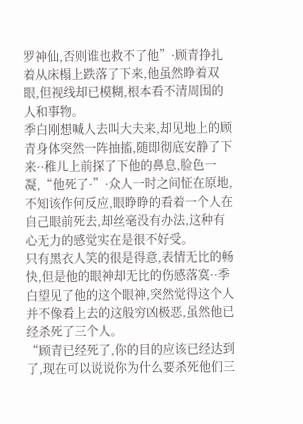罗神仙,否则谁也救不了他”·顾青挣扎着从床榻上跌落了下来,他虽然睁着双眼,但视线却已模糊,根本看不清周围的人和事物。
季白刚想喊人去叫大夫来,却见地上的顾青身体突然一阵抽搐,随即彻底安静了下来··稚儿上前探了下他的鼻息,脸色一凝,“他死了·”·众人一时之间怔在原地,不知该作何反应,眼睁睁的看着一个人在自己眼前死去,却丝毫没有办法,这种有心无力的感觉实在是很不好受。
只有黑衣人笑的很是得意,表情无比的畅快,但是他的眼神却无比的伤感落寞··季白望见了他的这个眼神,突然觉得这个人并不像看上去的这般穷凶极恶,虽然他已经杀死了三个人。
“顾青已经死了,你的目的应该已经达到了,现在可以说说你为什么要杀死他们三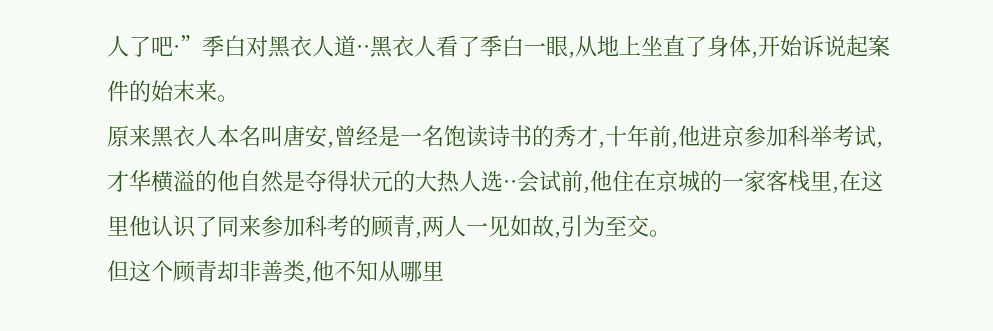人了吧·”季白对黑衣人道··黑衣人看了季白一眼,从地上坐直了身体,开始诉说起案件的始末来。
原来黑衣人本名叫唐安,曾经是一名饱读诗书的秀才,十年前,他进京参加科举考试,才华横溢的他自然是夺得状元的大热人选··会试前,他住在京城的一家客栈里,在这里他认识了同来参加科考的顾青,两人一见如故,引为至交。
但这个顾青却非善类,他不知从哪里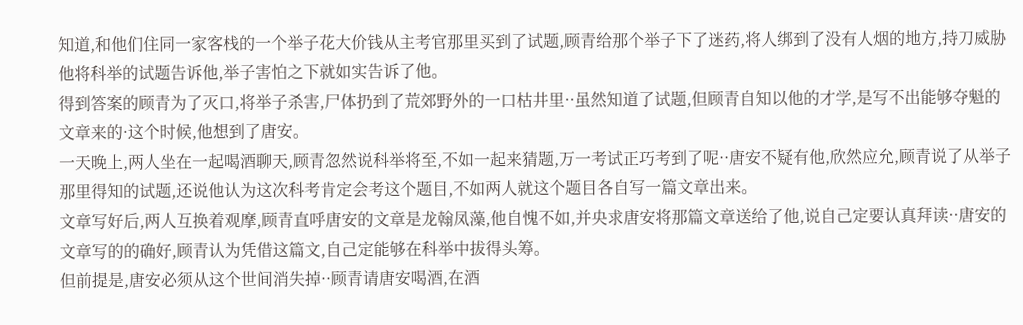知道,和他们住同一家客栈的一个举子花大价钱从主考官那里买到了试题,顾青给那个举子下了迷药,将人绑到了没有人烟的地方,持刀威胁他将科举的试题告诉他,举子害怕之下就如实告诉了他。
得到答案的顾青为了灭口,将举子杀害,尸体扔到了荒郊野外的一口枯井里··虽然知道了试题,但顾青自知以他的才学,是写不出能够夺魁的文章来的·这个时候,他想到了唐安。
一天晚上,两人坐在一起喝酒聊天,顾青忽然说科举将至,不如一起来猜题,万一考试正巧考到了呢··唐安不疑有他,欣然应允,顾青说了从举子那里得知的试题,还说他认为这次科考肯定会考这个题目,不如两人就这个题目各自写一篇文章出来。
文章写好后,两人互换着观摩,顾青直呼唐安的文章是龙翰凤藻,他自愧不如,并央求唐安将那篇文章送给了他,说自己定要认真拜读··唐安的文章写的的确好,顾青认为凭借这篇文,自己定能够在科举中拔得头筹。
但前提是,唐安必须从这个世间消失掉··顾青请唐安喝酒,在酒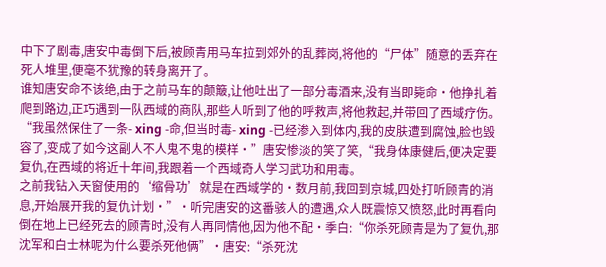中下了剧毒,唐安中毒倒下后,被顾青用马车拉到郊外的乱葬岗,将他的“尸体”随意的丢弃在死人堆里,便毫不犹豫的转身离开了。
谁知唐安命不该绝,由于之前马车的颠簸,让他吐出了一部分毒酒来,没有当即毙命·他挣扎着爬到路边,正巧遇到一队西域的商队,那些人听到了他的呼救声,将他救起,并带回了西域疗伤。
“我虽然保住了一条- xing -命,但当时毒- xing -已经渗入到体内,我的皮肤遭到腐蚀,脸也毁容了,变成了如今这副人不人鬼不鬼的模样·”唐安惨淡的笑了笑,“我身体康健后,便决定要复仇,在西域的将近十年间,我跟着一个西域奇人学习武功和用毒。
之前我钻入天窗使用的‘缩骨功’就是在西域学的·数月前,我回到京城,四处打听顾青的消息,开始展开我的复仇计划·”·听完唐安的这番骇人的遭遇,众人既震惊又愤怒,此时再看向倒在地上已经死去的顾青时,没有人再同情他,因为他不配·季白:“你杀死顾青是为了复仇,那沈军和白士林呢为什么要杀死他俩”·唐安:“杀死沈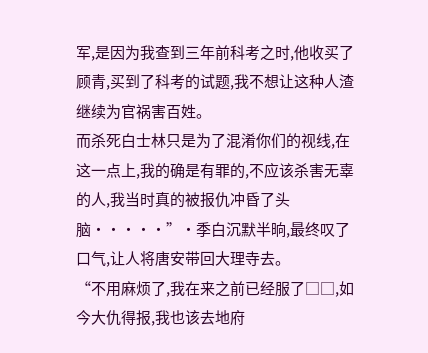军,是因为我查到三年前科考之时,他收买了顾青,买到了科考的试题,我不想让这种人渣继续为官祸害百姓。
而杀死白士林只是为了混淆你们的视线,在这一点上,我的确是有罪的,不应该杀害无辜的人,我当时真的被报仇冲昏了头脑·····”·季白沉默半晌,最终叹了口气,让人将唐安带回大理寺去。
“不用麻烦了,我在来之前已经服了□□,如今大仇得报,我也该去地府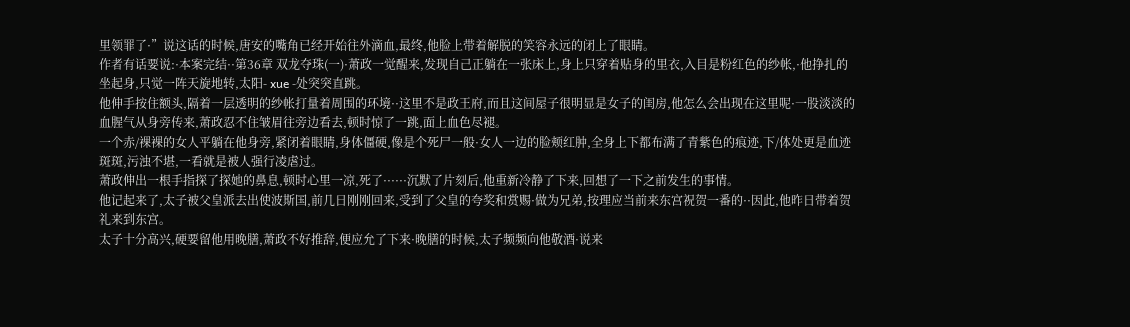里领罪了·”说这话的时候,唐安的嘴角已经开始往外滴血,最终,他脸上带着解脱的笑容永远的闭上了眼睛。
作者有话要说:·本案完结··第36章 双龙夺珠(一)·萧政一觉醒来,发现自己正躺在一张床上,身上只穿着贴身的里衣,入目是粉红色的纱帐,·他挣扎的坐起身,只觉一阵天旋地转,太阳- xue -处突突直跳。
他伸手按住额头,隔着一层透明的纱帐打量着周围的环境··这里不是政王府,而且这间屋子很明显是女子的闺房,他怎么会出现在这里呢·一股淡淡的血腥气从身旁传来,萧政忍不住皱眉往旁边看去,顿时惊了一跳,面上血色尽褪。
一个赤/裸裸的女人平躺在他身旁,紧闭着眼睛,身体僵硬,像是个死尸一般·女人一边的脸颊红肿,全身上下都布满了青紫色的痕迹,下/体处更是血迹斑斑,污浊不堪,一看就是被人强行凌虐过。
萧政伸出一根手指探了探她的鼻息,顿时心里一凉,死了······沉默了片刻后,他重新冷静了下来,回想了一下之前发生的事情。
他记起来了,太子被父皇派去出使波斯国,前几日刚刚回来,受到了父皇的夸奖和赏赐·做为兄弟,按理应当前来东宫祝贺一番的··因此,他昨日带着贺礼来到东宫。
太子十分高兴,硬要留他用晚膳,萧政不好推辞,便应允了下来·晚膳的时候,太子频频向他敬酒·说来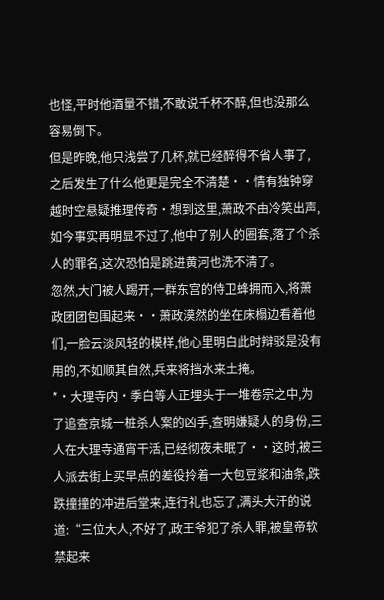也怪,平时他酒量不错,不敢说千杯不醉,但也没那么容易倒下。
但是昨晚,他只浅尝了几杯,就已经醉得不省人事了,之后发生了什么他更是完全不清楚··情有独钟穿越时空悬疑推理传奇·想到这里,萧政不由冷笑出声,如今事实再明显不过了,他中了别人的圈套,落了个杀人的罪名,这次恐怕是跳进黄河也洗不清了。
忽然,大门被人踢开,一群东宫的侍卫蜂拥而入,将萧政团团包围起来··萧政漠然的坐在床榻边看着他们,一脸云淡风轻的模样,他心里明白此时辩驳是没有用的,不如顺其自然,兵来将挡水来土掩。
*·大理寺内·季白等人正埋头于一堆卷宗之中,为了追查京城一桩杀人案的凶手,查明嫌疑人的身份,三人在大理寺通宵干活,已经彻夜未眠了··这时,被三人派去街上买早点的差役拎着一大包豆浆和油条,跌跌撞撞的冲进后堂来,连行礼也忘了,满头大汗的说道:“三位大人,不好了,政王爷犯了杀人罪,被皇帝软禁起来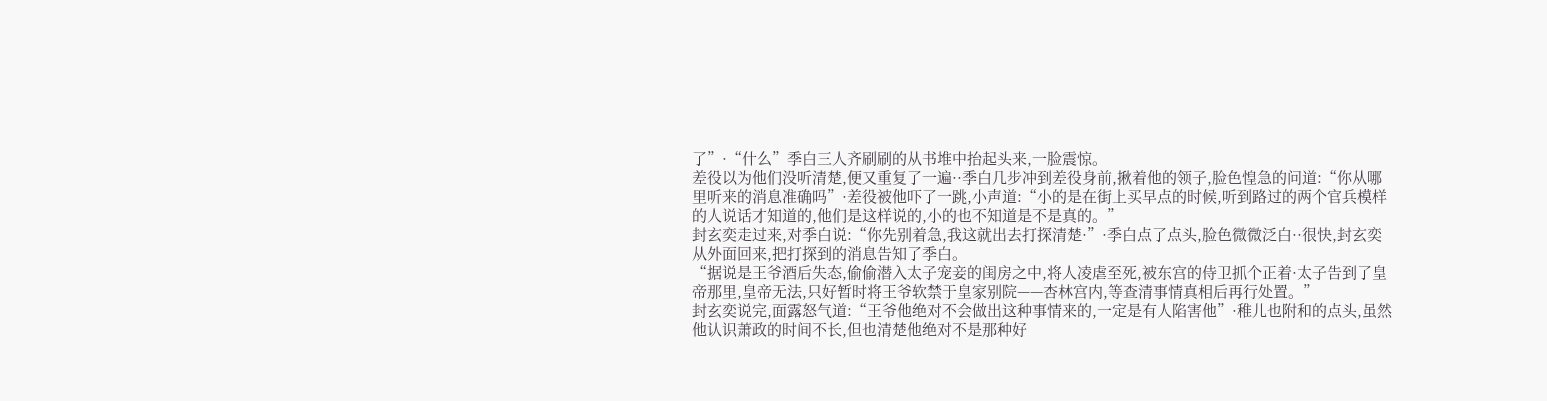了”·“什么”季白三人齐刷刷的从书堆中抬起头来,一脸震惊。
差役以为他们没听清楚,便又重复了一遍··季白几步冲到差役身前,揪着他的领子,脸色惶急的问道:“你从哪里听来的消息准确吗”·差役被他吓了一跳,小声道:“小的是在街上买早点的时候,听到路过的两个官兵模样的人说话才知道的,他们是这样说的,小的也不知道是不是真的。”
封玄奕走过来,对季白说:“你先别着急,我这就出去打探清楚·”·季白点了点头,脸色微微泛白··很快,封玄奕从外面回来,把打探到的消息告知了季白。
“据说是王爷酒后失态,偷偷潜入太子宠妾的闺房之中,将人凌虐至死,被东宫的侍卫抓个正着·太子告到了皇帝那里,皇帝无法,只好暂时将王爷软禁于皇家别院——杏林宫内,等查清事情真相后再行处置。”
封玄奕说完,面露怒气道:“王爷他绝对不会做出这种事情来的,一定是有人陷害他”·稚儿也附和的点头,虽然他认识萧政的时间不长,但也清楚他绝对不是那种好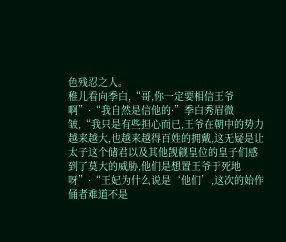色残忍之人。
稚儿看向季白,“哥,你一定要相信王爷啊”·“我自然是信他的·”季白秀眉微皱,“我只是有些担心而已,王爷在朝中的势力越来越大,也越来越得百姓的拥戴,这无疑是让太子这个储君以及其他觊觎皇位的皇子们感到了莫大的威胁,他们是想置王爷于死地呀”·“王妃为什么说是‘他们’,这次的始作俑者难道不是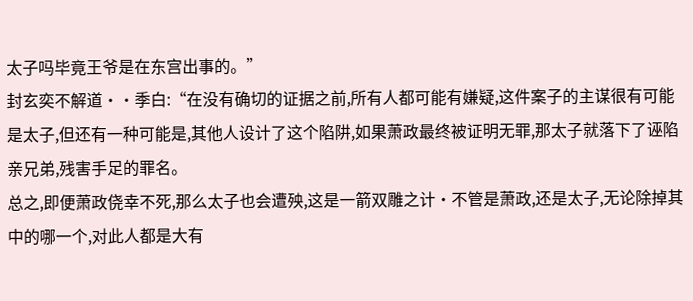太子吗毕竟王爷是在东宫出事的。”
封玄奕不解道··季白:“在没有确切的证据之前,所有人都可能有嫌疑,这件案子的主谋很有可能是太子,但还有一种可能是,其他人设计了这个陷阱,如果萧政最终被证明无罪,那太子就落下了诬陷亲兄弟,残害手足的罪名。
总之,即便萧政侥幸不死,那么太子也会遭殃,这是一箭双雕之计·不管是萧政,还是太子,无论除掉其中的哪一个,对此人都是大有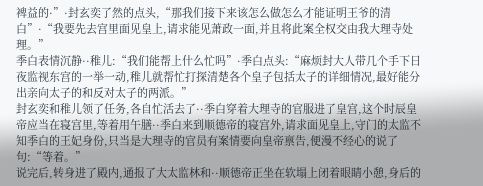裨益的·”·封玄奕了然的点头,“那我们接下来该怎么做怎么才能证明王爷的清白”·“我要先去宫里面见皇上,请求能见萧政一面,并且将此案全权交由我大理寺处理。”
季白表情沉静··稚儿:“我们能帮上什么忙吗”·季白点头:“麻烦封大人带几个手下日夜监视东宫的一举一动,稚儿就帮忙打探清楚各个皇子包括太子的详细情况,最好能分出亲向太子的和反对太子的两派。”
封玄奕和稚儿领了任务,各自忙活去了··季白穿着大理寺的官服进了皇宫,这个时辰皇帝应当在寝宫里,等着用午膳··季白来到顺德帝的寝宫外,请求面见皇上,守门的太监不知季白的王妃身份,只当是大理寺的官员有案情要向皇帝禀告,便漫不经心的说了句:“等着。”
说完后,转身进了殿内,通报了大太监林和··顺德帝正坐在软塌上闭着眼睛小憩,身后的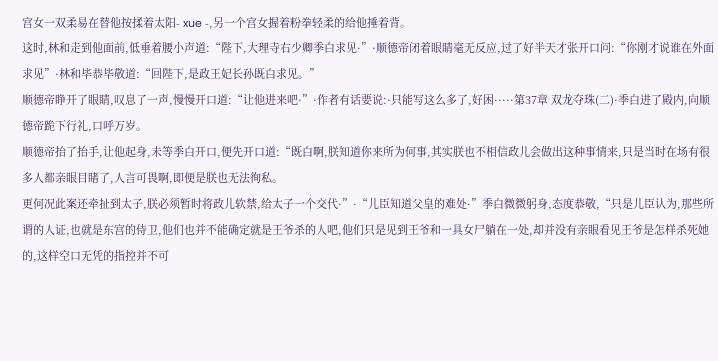宫女一双柔易在替他按揉着太阳- xue -,另一个宫女握着粉拳轻柔的给他捶着背。
这时,林和走到他面前,低垂着腰小声道:“陛下,大理寺右少卿季白求见·”·顺德帝闭着眼睛毫无反应,过了好半天才张开口问:“你刚才说谁在外面求见”·林和毕恭毕敬道:“回陛下,是政王妃长孙既白求见。”
顺德帝睁开了眼睛,叹息了一声,慢慢开口道:“让他进来吧·”·作者有话要说:·只能写这么多了,好困·····第37章 双龙夺珠(二)·季白进了殿内,向顺德帝跪下行礼,口呼万岁。
顺德帝抬了抬手,让他起身,未等季白开口,便先开口道:“既白啊,朕知道你来所为何事,其实朕也不相信政儿会做出这种事情来,只是当时在场有很多人都亲眼目睹了,人言可畏啊,即便是朕也无法徇私。
更何况此案还牵扯到太子,朕必须暂时将政儿软禁,给太子一个交代·”·“儿臣知道父皇的难处·”季白微微躬身,态度恭敬,“只是儿臣认为,那些所谓的人证,也就是东宫的侍卫,他们也并不能确定就是王爷杀的人吧,他们只是见到王爷和一具女尸躺在一处,却并没有亲眼看见王爷是怎样杀死她的,这样空口无凭的指控并不可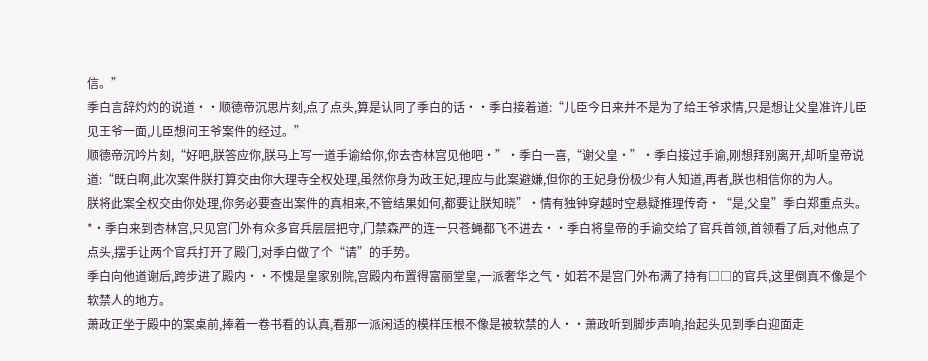信。”
季白言辞灼灼的说道··顺德帝沉思片刻,点了点头,算是认同了季白的话··季白接着道:“儿臣今日来并不是为了给王爷求情,只是想让父皇准许儿臣见王爷一面,儿臣想问王爷案件的经过。”
顺德帝沉吟片刻,“好吧,朕答应你,朕马上写一道手谕给你,你去杏林宫见他吧·”·季白一喜,“谢父皇·”·季白接过手谕,刚想拜别离开,却听皇帝说道:“既白啊,此次案件朕打算交由你大理寺全权处理,虽然你身为政王妃,理应与此案避嫌,但你的王妃身份极少有人知道,再者,朕也相信你的为人。
朕将此案全权交由你处理,你务必要查出案件的真相来,不管结果如何,都要让朕知晓”·情有独钟穿越时空悬疑推理传奇·“是,父皇”季白郑重点头。
*·季白来到杏林宫,只见宫门外有众多官兵层层把守,门禁森严的连一只苍蝇都飞不进去··季白将皇帝的手谕交给了官兵首领,首领看了后,对他点了点头,摆手让两个官兵打开了殿门,对季白做了个“请”的手势。
季白向他道谢后,跨步进了殿内··不愧是皇家别院,宫殿内布置得富丽堂皇,一派奢华之气·如若不是宫门外布满了持有□□的官兵,这里倒真不像是个软禁人的地方。
萧政正坐于殿中的案桌前,捧着一卷书看的认真,看那一派闲适的模样压根不像是被软禁的人··萧政听到脚步声响,抬起头见到季白迎面走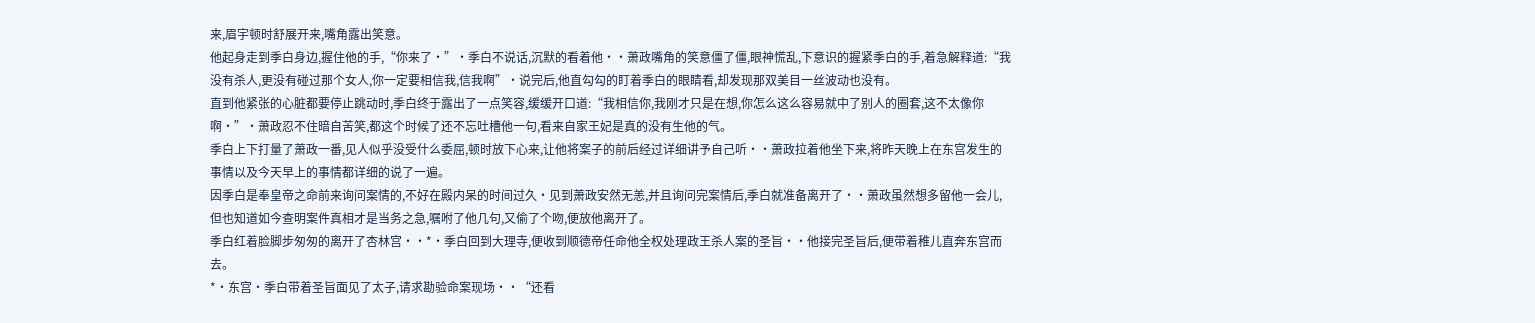来,眉宇顿时舒展开来,嘴角露出笑意。
他起身走到季白身边,握住他的手,“你来了·”·季白不说话,沉默的看着他··萧政嘴角的笑意僵了僵,眼神慌乱,下意识的握紧季白的手,着急解释道:“我没有杀人,更没有碰过那个女人,你一定要相信我,信我啊”·说完后,他直勾勾的盯着季白的眼睛看,却发现那双美目一丝波动也没有。
直到他紧张的心脏都要停止跳动时,季白终于露出了一点笑容,缓缓开口道:“我相信你,我刚才只是在想,你怎么这么容易就中了别人的圈套,这不太像你啊·”·萧政忍不住暗自苦笑,都这个时候了还不忘吐槽他一句,看来自家王妃是真的没有生他的气。
季白上下打量了萧政一番,见人似乎没受什么委屈,顿时放下心来,让他将案子的前后经过详细讲予自己听··萧政拉着他坐下来,将昨天晚上在东宫发生的事情以及今天早上的事情都详细的说了一遍。
因季白是奉皇帝之命前来询问案情的,不好在殿内呆的时间过久·见到萧政安然无恙,并且询问完案情后,季白就准备离开了··萧政虽然想多留他一会儿,但也知道如今查明案件真相才是当务之急,嘱咐了他几句,又偷了个吻,便放他离开了。
季白红着脸脚步匆匆的离开了杏林宫··*·季白回到大理寺,便收到顺德帝任命他全权处理政王杀人案的圣旨··他接完圣旨后,便带着稚儿直奔东宫而去。
*·东宫·季白带着圣旨面见了太子,请求勘验命案现场··“还看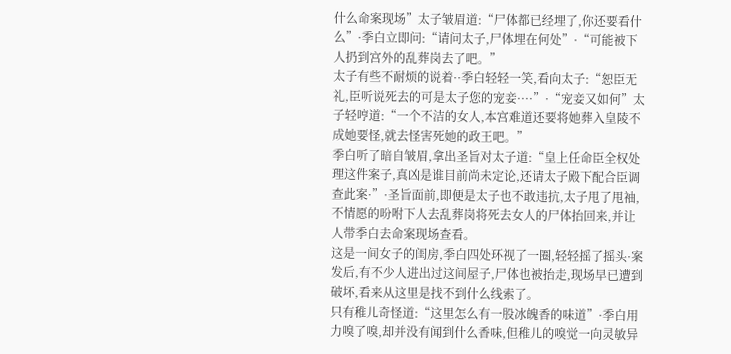什么命案现场”太子皱眉道:“尸体都已经埋了,你还要看什么”·季白立即问:“请问太子,尸体埋在何处”·“可能被下人扔到宫外的乱葬岗去了吧。”
太子有些不耐烦的说着··季白轻轻一笑,看向太子:“恕臣无礼,臣听说死去的可是太子您的宠妾····”·“宠妾又如何”太子轻哼道:“一个不洁的女人,本宫难道还要将她葬入皇陵不成她要怪,就去怪害死她的政王吧。”
季白听了暗自皱眉,拿出圣旨对太子道:“皇上任命臣全权处理这件案子,真凶是谁目前尚未定论,还请太子殿下配合臣调查此案·”·圣旨面前,即便是太子也不敢违抗,太子甩了甩袖,不情愿的吩咐下人去乱葬岗将死去女人的尸体抬回来,并让人带季白去命案现场查看。
这是一间女子的闺房,季白四处环视了一圈,轻轻摇了摇头·案发后,有不少人进出过这间屋子,尸体也被抬走,现场早已遭到破坏,看来从这里是找不到什么线索了。
只有稚儿奇怪道:“这里怎么有一股冰魄香的味道”·季白用力嗅了嗅,却并没有闻到什么香味,但稚儿的嗅觉一向灵敏异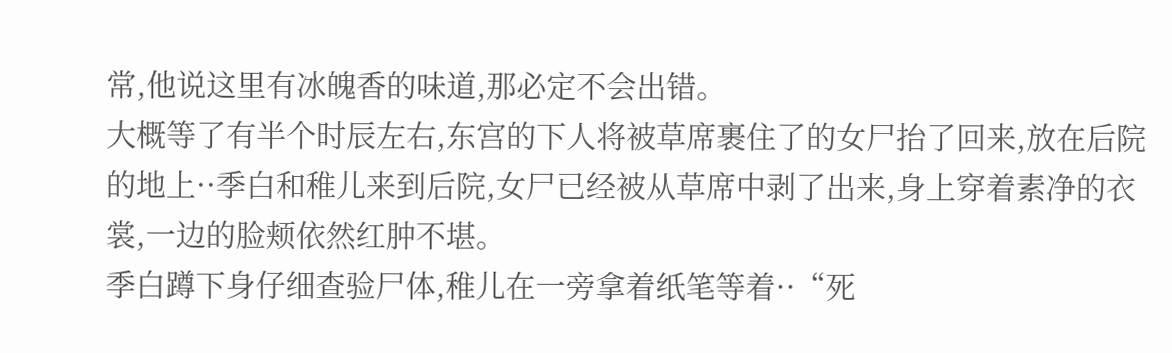常,他说这里有冰魄香的味道,那必定不会出错。
大概等了有半个时辰左右,东宫的下人将被草席裹住了的女尸抬了回来,放在后院的地上··季白和稚儿来到后院,女尸已经被从草席中剥了出来,身上穿着素净的衣裳,一边的脸颊依然红肿不堪。
季白蹲下身仔细查验尸体,稚儿在一旁拿着纸笔等着··“死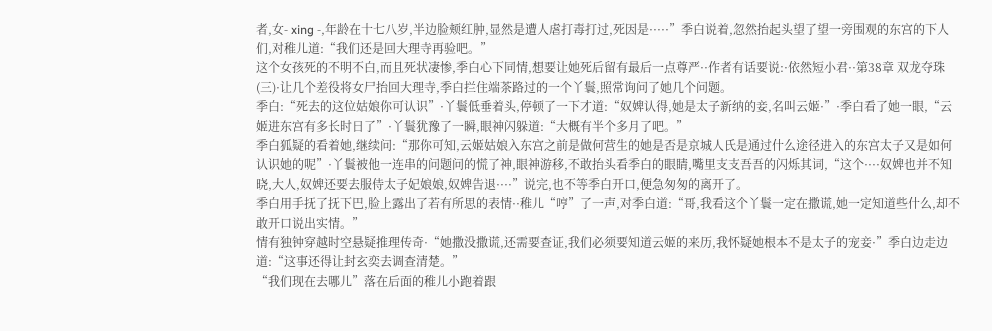者,女- xing -,年龄在十七八岁,半边脸颊红肿,显然是遭人虐打毒打过,死因是·····”季白说着,忽然抬起头望了望一旁围观的东宫的下人们,对稚儿道:“我们还是回大理寺再验吧。”
这个女孩死的不明不白,而且死状凄惨,季白心下同情,想要让她死后留有最后一点尊严··作者有话要说:·依然短小君··第38章 双龙夺珠(三)·让几个差役将女尸抬回大理寺,季白拦住端茶路过的一个丫鬟,照常询问了她几个问题。
季白:“死去的这位姑娘你可认识”·丫鬟低垂着头,停顿了一下才道:“奴婢认得,她是太子新纳的妾,名叫云姬·”·季白看了她一眼,“云姬进东宫有多长时日了”·丫鬟犹豫了一瞬,眼神闪躲道:“大概有半个多月了吧。”
季白狐疑的看着她,继续问:“那你可知,云姬姑娘入东宫之前是做何营生的她是否是京城人氏是通过什么途径进入的东宫太子又是如何认识她的呢”·丫鬟被他一连串的问题问的慌了神,眼神游移,不敢抬头看季白的眼睛,嘴里支支吾吾的闪烁其词,“这个····奴婢也并不知晓,大人,奴婢还要去服侍太子妃娘娘,奴婢告退····”说完,也不等季白开口,便急匆匆的离开了。
季白用手抚了抚下巴,脸上露出了若有所思的表情··稚儿“哼”了一声,对季白道:“哥,我看这个丫鬟一定在撒谎,她一定知道些什么,却不敢开口说出实情。”
情有独钟穿越时空悬疑推理传奇·“她撒没撒谎,还需要查证,我们必须要知道云姬的来历,我怀疑她根本不是太子的宠妾·”季白边走边道:“这事还得让封玄奕去调查清楚。”
“我们现在去哪儿”落在后面的稚儿小跑着跟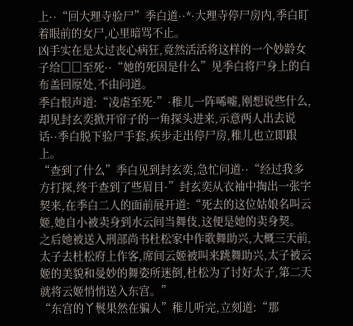上··“回大理寺验尸”季白道··*·大理寺停尸房内,季白盯着眼前的女尸,心里暗骂不止。
凶手实在是太过丧心病狂,竟然活活将这样的一个妙龄女子给□□至死··“她的死因是什么”见季白将尸身上的白布盖回原处,不由问道。
季白恨声道:“凌虐至死·”·稚儿一阵唏嘘,刚想说些什么,却见封玄奕掀开帘子的一角探头进来,示意两人出去说话··季白脱下验尸手套,疾步走出停尸房,稚儿也立即跟上。
“查到了什么”季白见到封玄奕,急忙问道··“经过我多方打探,终于查到了些眉目·”封玄奕从衣袖中掏出一张字契来,在季白二人的面前展开道:“死去的这位姑娘名叫云姬,她自小被卖身到水云间当舞伎,这便是她的卖身契。
之后她被送入刑部尚书杜松家中作歌舞助兴,大概三天前,太子去杜松府上作客,席间云姬被叫来跳舞助兴,太子被云姬的美貌和曼妙的舞姿所迷倒,杜松为了讨好太子,第二天就将云姬悄悄送入东宫。”
“东宫的丫鬟果然在骗人”稚儿听完,立刻道:“那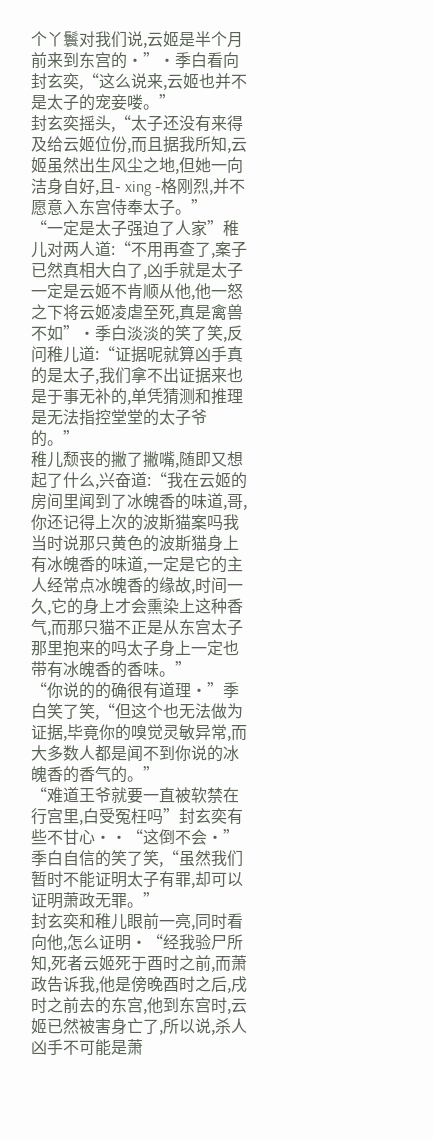个丫鬟对我们说,云姬是半个月前来到东宫的·”·季白看向封玄奕,“这么说来,云姬也并不是太子的宠妾喽。”
封玄奕摇头,“太子还没有来得及给云姬位份,而且据我所知,云姬虽然出生风尘之地,但她一向洁身自好,且- xing -格刚烈,并不愿意入东宫侍奉太子。”
“一定是太子强迫了人家”稚儿对两人道:“不用再查了,案子已然真相大白了,凶手就是太子一定是云姬不肯顺从他,他一怒之下将云姬凌虐至死,真是禽兽不如”·季白淡淡的笑了笑,反问稚儿道:“证据呢就算凶手真的是太子,我们拿不出证据来也是于事无补的,单凭猜测和推理是无法指控堂堂的太子爷的。”
稚儿颓丧的撇了撇嘴,随即又想起了什么,兴奋道:“我在云姬的房间里闻到了冰魄香的味道,哥,你还记得上次的波斯猫案吗我当时说那只黄色的波斯猫身上有冰魄香的味道,一定是它的主人经常点冰魄香的缘故,时间一久,它的身上才会熏染上这种香气,而那只猫不正是从东宫太子那里抱来的吗太子身上一定也带有冰魄香的香味。”
“你说的的确很有道理·”季白笑了笑,“但这个也无法做为证据,毕竟你的嗅觉灵敏异常,而大多数人都是闻不到你说的冰魄香的香气的。”
“难道王爷就要一直被软禁在行宫里,白受冤枉吗”封玄奕有些不甘心··“这倒不会·”季白自信的笑了笑,“虽然我们暂时不能证明太子有罪,却可以证明萧政无罪。”
封玄奕和稚儿眼前一亮,同时看向他,怎么证明·“经我验尸所知,死者云姬死于酉时之前,而萧政告诉我,他是傍晚酉时之后,戌时之前去的东宫,他到东宫时,云姬已然被害身亡了,所以说,杀人凶手不可能是萧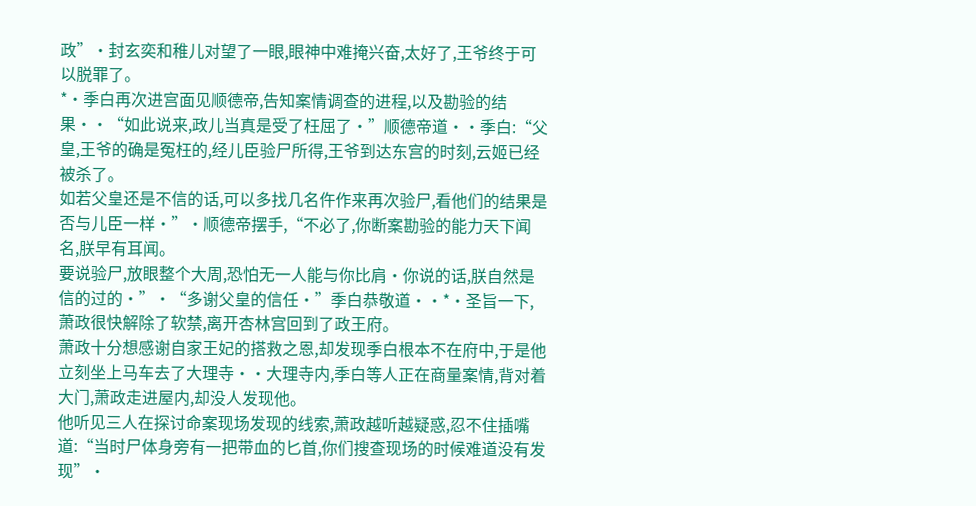政”·封玄奕和稚儿对望了一眼,眼神中难掩兴奋,太好了,王爷终于可以脱罪了。
*·季白再次进宫面见顺德帝,告知案情调查的进程,以及勘验的结果··“如此说来,政儿当真是受了枉屈了·”顺德帝道··季白:“父皇,王爷的确是冤枉的,经儿臣验尸所得,王爷到达东宫的时刻,云姬已经被杀了。
如若父皇还是不信的话,可以多找几名仵作来再次验尸,看他们的结果是否与儿臣一样·”·顺德帝摆手,“不必了,你断案勘验的能力天下闻名,朕早有耳闻。
要说验尸,放眼整个大周,恐怕无一人能与你比肩·你说的话,朕自然是信的过的·”·“多谢父皇的信任·”季白恭敬道··*·圣旨一下,萧政很快解除了软禁,离开杏林宫回到了政王府。
萧政十分想感谢自家王妃的搭救之恩,却发现季白根本不在府中,于是他立刻坐上马车去了大理寺··大理寺内,季白等人正在商量案情,背对着大门,萧政走进屋内,却没人发现他。
他听见三人在探讨命案现场发现的线索,萧政越听越疑惑,忍不住插嘴道:“当时尸体身旁有一把带血的匕首,你们搜查现场的时候难道没有发现”·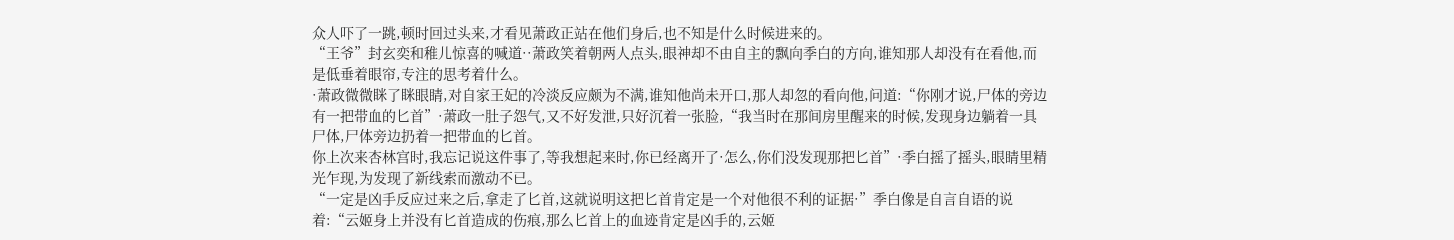众人吓了一跳,顿时回过头来,才看见萧政正站在他们身后,也不知是什么时候进来的。
“王爷”封玄奕和稚儿惊喜的喊道··萧政笑着朝两人点头,眼神却不由自主的飘向季白的方向,谁知那人却没有在看他,而是低垂着眼帘,专注的思考着什么。
·萧政微微眯了眯眼睛,对自家王妃的冷淡反应颇为不满,谁知他尚未开口,那人却忽的看向他,问道:“你刚才说,尸体的旁边有一把带血的匕首”·萧政一肚子怨气,又不好发泄,只好沉着一张脸,“我当时在那间房里醒来的时候,发现身边躺着一具尸体,尸体旁边扔着一把带血的匕首。
你上次来杏林宫时,我忘记说这件事了,等我想起来时,你已经离开了·怎么,你们没发现那把匕首”·季白摇了摇头,眼睛里精光乍现,为发现了新线索而激动不已。
“一定是凶手反应过来之后,拿走了匕首,这就说明这把匕首肯定是一个对他很不利的证据·”季白像是自言自语的说着:“云姬身上并没有匕首造成的伤痕,那么匕首上的血迹肯定是凶手的,云姬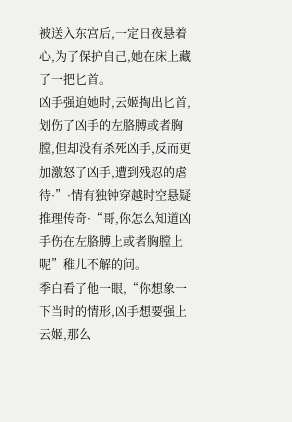被送入东宫后,一定日夜悬着心,为了保护自己,她在床上藏了一把匕首。
凶手强迫她时,云姬掏出匕首,划伤了凶手的左胳膊或者胸膛,但却没有杀死凶手,反而更加激怒了凶手,遭到残忍的虐待·”·情有独钟穿越时空悬疑推理传奇·“哥,你怎么知道凶手伤在左胳膊上或者胸膛上呢”稚儿不解的问。
季白看了他一眼,“你想象一下当时的情形,凶手想要强上云姬,那么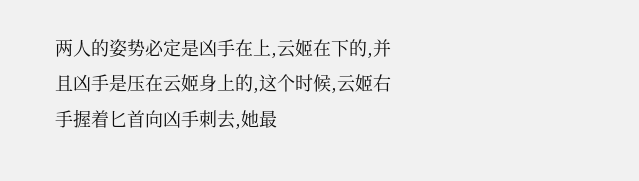两人的姿势必定是凶手在上,云姬在下的,并且凶手是压在云姬身上的,这个时候,云姬右手握着匕首向凶手刺去,她最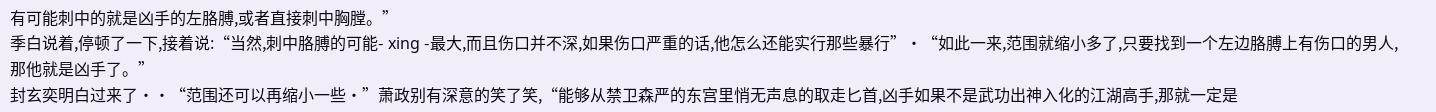有可能刺中的就是凶手的左胳膊,或者直接刺中胸膛。”
季白说着,停顿了一下,接着说:“当然,刺中胳膊的可能- xing -最大,而且伤口并不深,如果伤口严重的话,他怎么还能实行那些暴行”·“如此一来,范围就缩小多了,只要找到一个左边胳膊上有伤口的男人,那他就是凶手了。”
封玄奕明白过来了··“范围还可以再缩小一些·”萧政别有深意的笑了笑,“能够从禁卫森严的东宫里悄无声息的取走匕首,凶手如果不是武功出神入化的江湖高手,那就一定是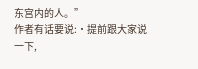东宫内的人。”
作者有话要说:·提前跟大家说一下,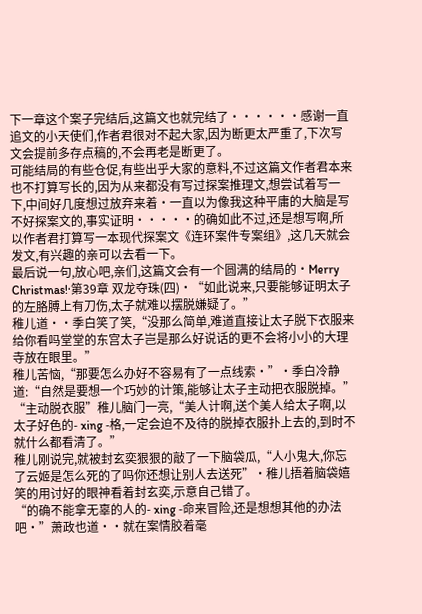下一章这个案子完结后,这篇文也就完结了······感谢一直追文的小天使们,作者君很对不起大家,因为断更太严重了,下次写文会提前多存点稿的,不会再老是断更了。
可能结局的有些仓促,有些出乎大家的意料,不过这篇文作者君本来也不打算写长的,因为从来都没有写过探案推理文,想尝试着写一下,中间好几度想过放弃来着·一直以为像我这种平庸的大脑是写不好探案文的,事实证明·····的确如此不过,还是想写啊,所以作者君打算写一本现代探案文《连环案件专案组》,这几天就会发文,有兴趣的亲可以去看一下。
最后说一句,放心吧,亲们,这篇文会有一个圆满的结局的·Merry Christmas!·第39章 双龙夺珠(四)·“如此说来,只要能够证明太子的左胳膊上有刀伤,太子就难以摆脱嫌疑了。”
稚儿道··季白笑了笑,“没那么简单,难道直接让太子脱下衣服来给你看吗堂堂的东宫太子岂是那么好说话的更不会将小小的大理寺放在眼里。”
稚儿苦恼,“那要怎么办好不容易有了一点线索·”·季白冷静道:“自然是要想一个巧妙的计策,能够让太子主动把衣服脱掉。”
“主动脱衣服”稚儿脑门一亮,“美人计啊,送个美人给太子啊,以太子好色的- xing -格,一定会迫不及待的脱掉衣服扑上去的,到时不就什么都看清了。”
稚儿刚说完,就被封玄奕狠狠的敲了一下脑袋瓜,“人小鬼大,你忘了云姬是怎么死的了吗你还想让别人去送死”·稚儿捂着脑袋嬉笑的用讨好的眼神看着封玄奕,示意自己错了。
“的确不能拿无辜的人的- xing -命来冒险,还是想想其他的办法吧·”萧政也道··就在案情胶着毫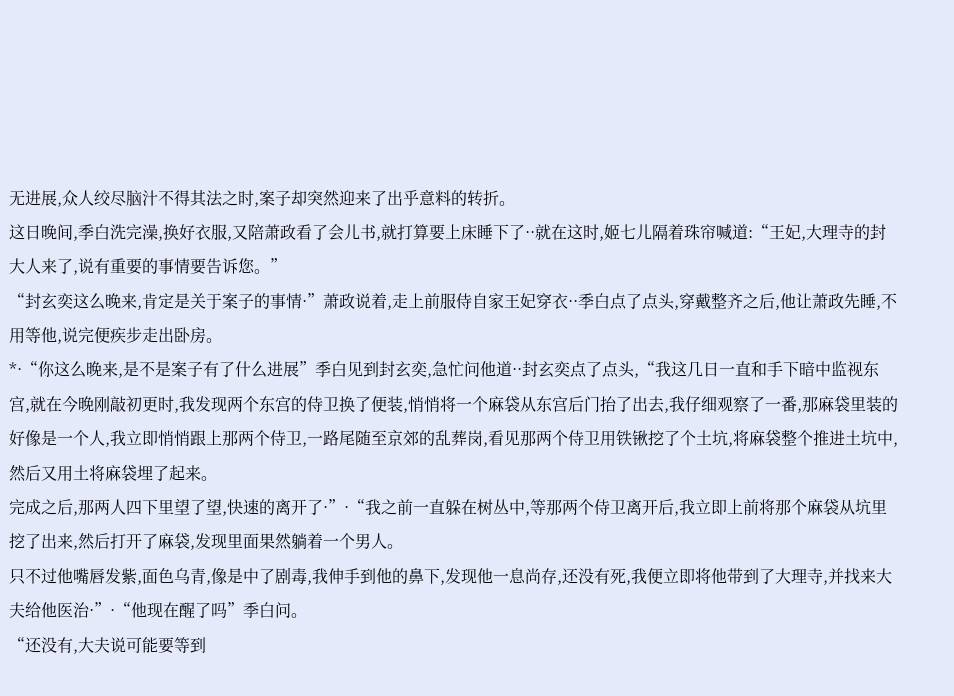无进展,众人绞尽脑汁不得其法之时,案子却突然迎来了出乎意料的转折。
这日晚间,季白洗完澡,换好衣服,又陪萧政看了会儿书,就打算要上床睡下了··就在这时,姬七儿隔着珠帘喊道:“王妃,大理寺的封大人来了,说有重要的事情要告诉您。”
“封玄奕这么晚来,肯定是关于案子的事情·”萧政说着,走上前服侍自家王妃穿衣··季白点了点头,穿戴整齐之后,他让萧政先睡,不用等他,说完便疾步走出卧房。
*·“你这么晚来,是不是案子有了什么进展”季白见到封玄奕,急忙问他道··封玄奕点了点头,“我这几日一直和手下暗中监视东宫,就在今晚刚敲初更时,我发现两个东宫的侍卫换了便装,悄悄将一个麻袋从东宫后门抬了出去,我仔细观察了一番,那麻袋里装的好像是一个人,我立即悄悄跟上那两个侍卫,一路尾随至京郊的乱葬岗,看见那两个侍卫用铁锹挖了个土坑,将麻袋整个推进土坑中,然后又用土将麻袋埋了起来。
完成之后,那两人四下里望了望,快速的离开了·”·“我之前一直躲在树丛中,等那两个侍卫离开后,我立即上前将那个麻袋从坑里挖了出来,然后打开了麻袋,发现里面果然躺着一个男人。
只不过他嘴唇发紫,面色乌青,像是中了剧毒,我伸手到他的鼻下,发现他一息尚存,还没有死,我便立即将他带到了大理寺,并找来大夫给他医治·”·“他现在醒了吗”季白问。
“还没有,大夫说可能要等到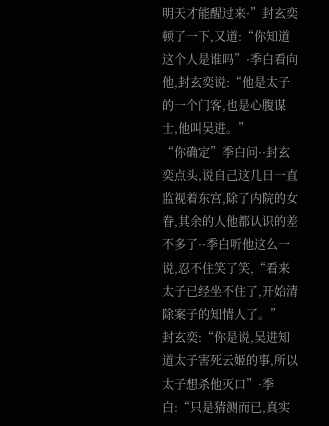明天才能醒过来·”封玄奕顿了一下,又道:“你知道这个人是谁吗”·季白看向他,封玄奕说:“他是太子的一个门客,也是心腹谋士,他叫吴进。”
“你确定”季白问··封玄奕点头,说自己这几日一直监视着东宫,除了内院的女眷,其余的人他都认识的差不多了··季白听他这么一说,忍不住笑了笑,“看来太子已经坐不住了,开始清除案子的知情人了。”
封玄奕:“你是说,吴进知道太子害死云姬的事,所以太子想杀他灭口”·季白:“只是猜测而已,真实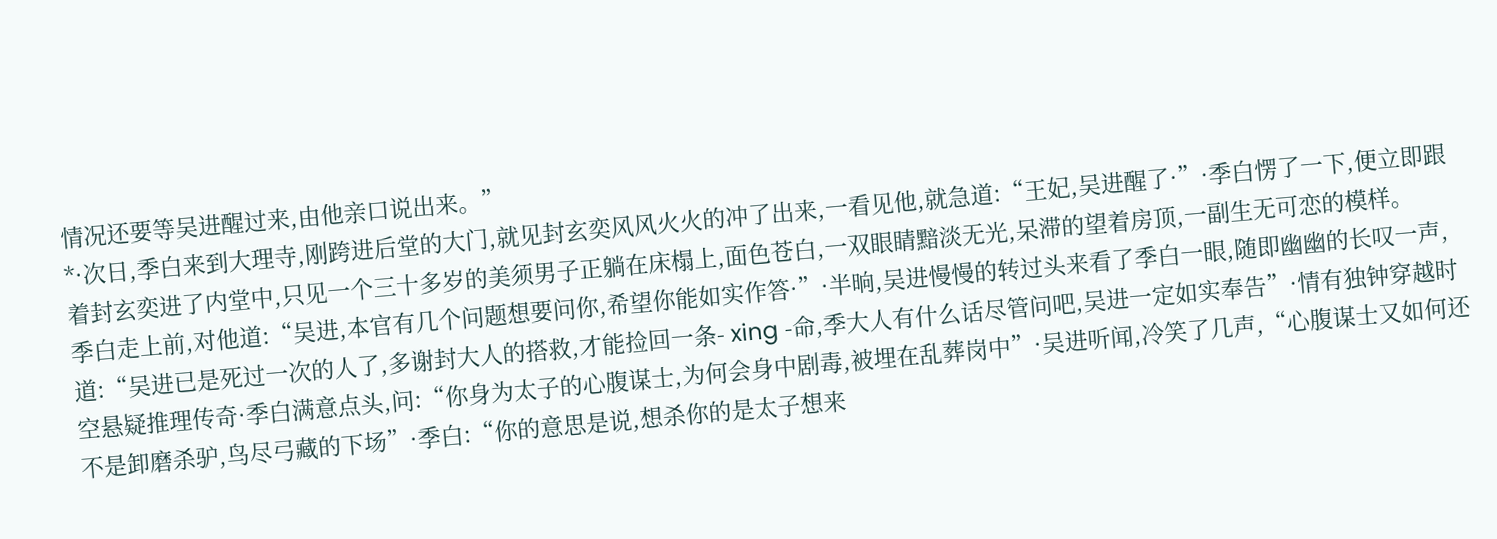情况还要等吴进醒过来,由他亲口说出来。”
*·次日,季白来到大理寺,刚跨进后堂的大门,就见封玄奕风风火火的冲了出来,一看见他,就急道:“王妃,吴进醒了·”·季白愣了一下,便立即跟着封玄奕进了内堂中,只见一个三十多岁的美须男子正躺在床榻上,面色苍白,一双眼睛黯淡无光,呆滞的望着房顶,一副生无可恋的模样。
季白走上前,对他道:“吴进,本官有几个问题想要问你,希望你能如实作答·”·半晌,吴进慢慢的转过头来看了季白一眼,随即幽幽的长叹一声,道:“吴进已是死过一次的人了,多谢封大人的搭救,才能捡回一条- xing -命,季大人有什么话尽管问吧,吴进一定如实奉告”·情有独钟穿越时空悬疑推理传奇·季白满意点头,问:“你身为太子的心腹谋士,为何会身中剧毒,被埋在乱葬岗中”·吴进听闻,冷笑了几声,“心腹谋士又如何还不是卸磨杀驴,鸟尽弓藏的下场”·季白:“你的意思是说,想杀你的是太子想来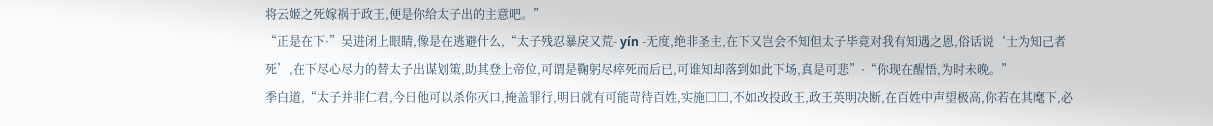将云姬之死嫁祸于政王,便是你给太子出的主意吧。”
“正是在下·”吴进闭上眼睛,像是在逃避什么,“太子残忍暴戾又荒- yín -无度,绝非圣主,在下又岂会不知但太子毕竟对我有知遇之恩,俗话说‘士为知己者死’,在下尽心尽力的替太子出谋划策,助其登上帝位,可谓是鞠躬尽瘁死而后已,可谁知却落到如此下场,真是可悲”·“你现在醒悟,为时未晚。”
季白道,“太子并非仁君,今日他可以杀你灭口,掩盖罪行,明日就有可能苛待百姓,实施□□,不如改投政王,政王英明决断,在百姓中声望极高,你若在其麾下,必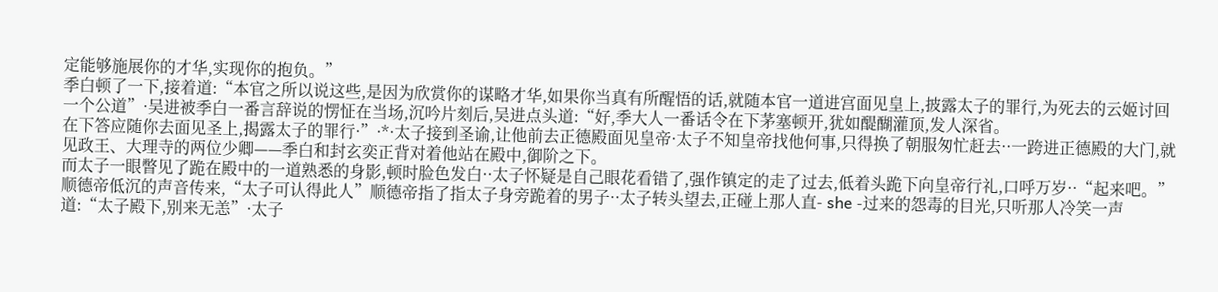定能够施展你的才华,实现你的抱负。”
季白顿了一下,接着道:“本官之所以说这些,是因为欣赏你的谋略才华,如果你当真有所醒悟的话,就随本官一道进宫面见皇上,披露太子的罪行,为死去的云姬讨回一个公道”·吴进被季白一番言辞说的愣怔在当场,沉吟片刻后,吴进点头道:“好,季大人一番话令在下茅塞顿开,犹如醍醐灌顶,发人深省。
在下答应随你去面见圣上,揭露太子的罪行·”·*·太子接到圣谕,让他前去正德殿面见皇帝·太子不知皇帝找他何事,只得换了朝服匆忙赶去··一跨进正德殿的大门,就见政王、大理寺的两位少卿——季白和封玄奕正背对着他站在殿中,御阶之下。
而太子一眼瞥见了跪在殿中的一道熟悉的身影,顿时脸色发白··太子怀疑是自己眼花看错了,强作镇定的走了过去,低着头跪下向皇帝行礼,口呼万岁··“起来吧。”
顺德帝低沉的声音传来,“太子可认得此人”顺德帝指了指太子身旁跪着的男子··太子转头望去,正碰上那人直- she -过来的怨毒的目光,只听那人冷笑一声道:“太子殿下,别来无恙”·太子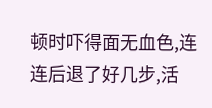顿时吓得面无血色,连连后退了好几步,活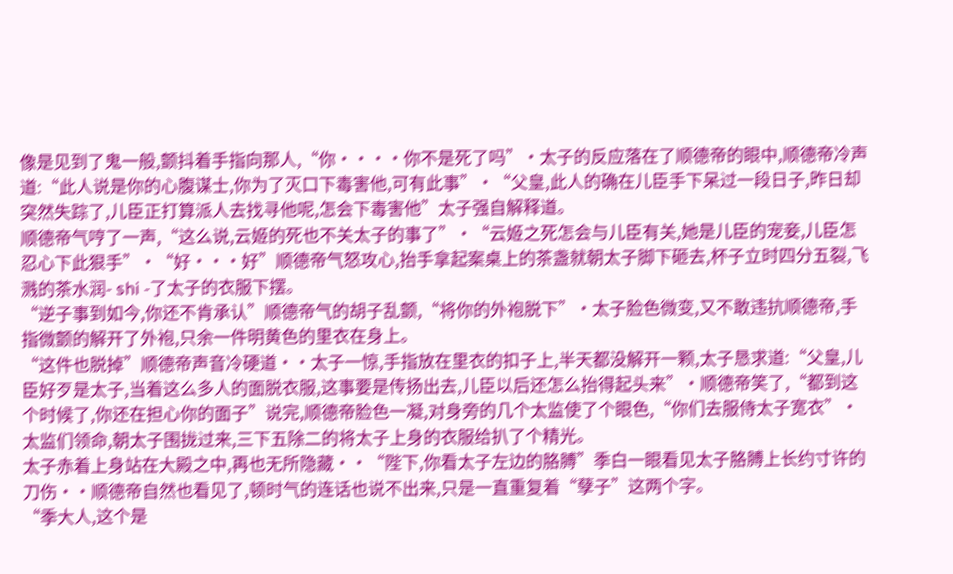像是见到了鬼一般,颤抖着手指向那人,“你····你不是死了吗”·太子的反应落在了顺德帝的眼中,顺德帝冷声道:“此人说是你的心腹谋士,你为了灭口下毒害他,可有此事”·“父皇,此人的确在儿臣手下呆过一段日子,昨日却突然失踪了,儿臣正打算派人去找寻他呢,怎会下毒害他”太子强自解释道。
顺德帝气哼了一声,“这么说,云姬的死也不关太子的事了”·“云姬之死怎会与儿臣有关,她是儿臣的宠妾,儿臣怎忍心下此狠手”·“好···好”顺德帝气怒攻心,抬手拿起案桌上的茶盏就朝太子脚下砸去,杯子立时四分五裂,飞溅的茶水润- shi -了太子的衣服下摆。
“逆子事到如今,你还不肯承认”顺德帝气的胡子乱颤,“将你的外袍脱下”·太子脸色微变,又不敢违抗顺德帝,手指微颤的解开了外袍,只余一件明黄色的里衣在身上。
“这件也脱掉”顺德帝声音冷硬道··太子一惊,手指放在里衣的扣子上,半天都没解开一颗,太子恳求道:“父皇,儿臣好歹是太子,当着这么多人的面脱衣服,这事要是传扬出去,儿臣以后还怎么抬得起头来”·顺德帝笑了,“都到这个时候了,你还在担心你的面子”说完,顺德帝脸色一凝,对身旁的几个太监使了个眼色,“你们去服侍太子宽衣”·太监们领命,朝太子围拢过来,三下五除二的将太子上身的衣服给扒了个精光。
太子赤着上身站在大殿之中,再也无所隐藏··“陛下,你看太子左边的胳膊”季白一眼看见太子胳膊上长约寸许的刀伤··顺德帝自然也看见了,顿时气的连话也说不出来,只是一直重复着“孽子”这两个字。
“季大人,这个是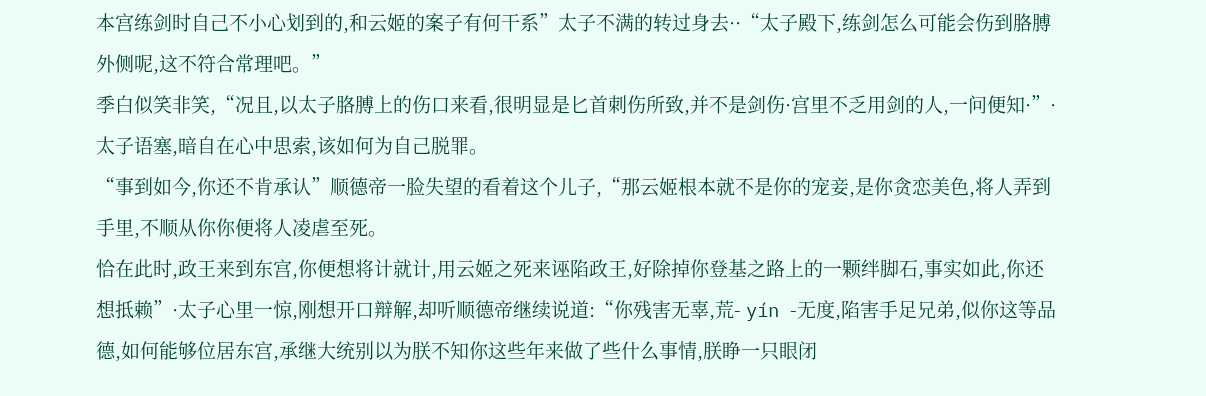本宫练剑时自己不小心划到的,和云姬的案子有何干系”太子不满的转过身去··“太子殿下,练剑怎么可能会伤到胳膊外侧呢,这不符合常理吧。”
季白似笑非笑,“况且,以太子胳膊上的伤口来看,很明显是匕首刺伤所致,并不是剑伤·宫里不乏用剑的人,一问便知·”·太子语塞,暗自在心中思索,该如何为自己脱罪。
“事到如今,你还不肯承认”顺德帝一脸失望的看着这个儿子,“那云姬根本就不是你的宠妾,是你贪恋美色,将人弄到手里,不顺从你你便将人凌虐至死。
恰在此时,政王来到东宫,你便想将计就计,用云姬之死来诬陷政王,好除掉你登基之路上的一颗绊脚石,事实如此,你还想抵赖”·太子心里一惊,刚想开口辩解,却听顺德帝继续说道:“你残害无辜,荒- yín -无度,陷害手足兄弟,似你这等品德,如何能够位居东宫,承继大统别以为朕不知你这些年来做了些什么事情,朕睁一只眼闭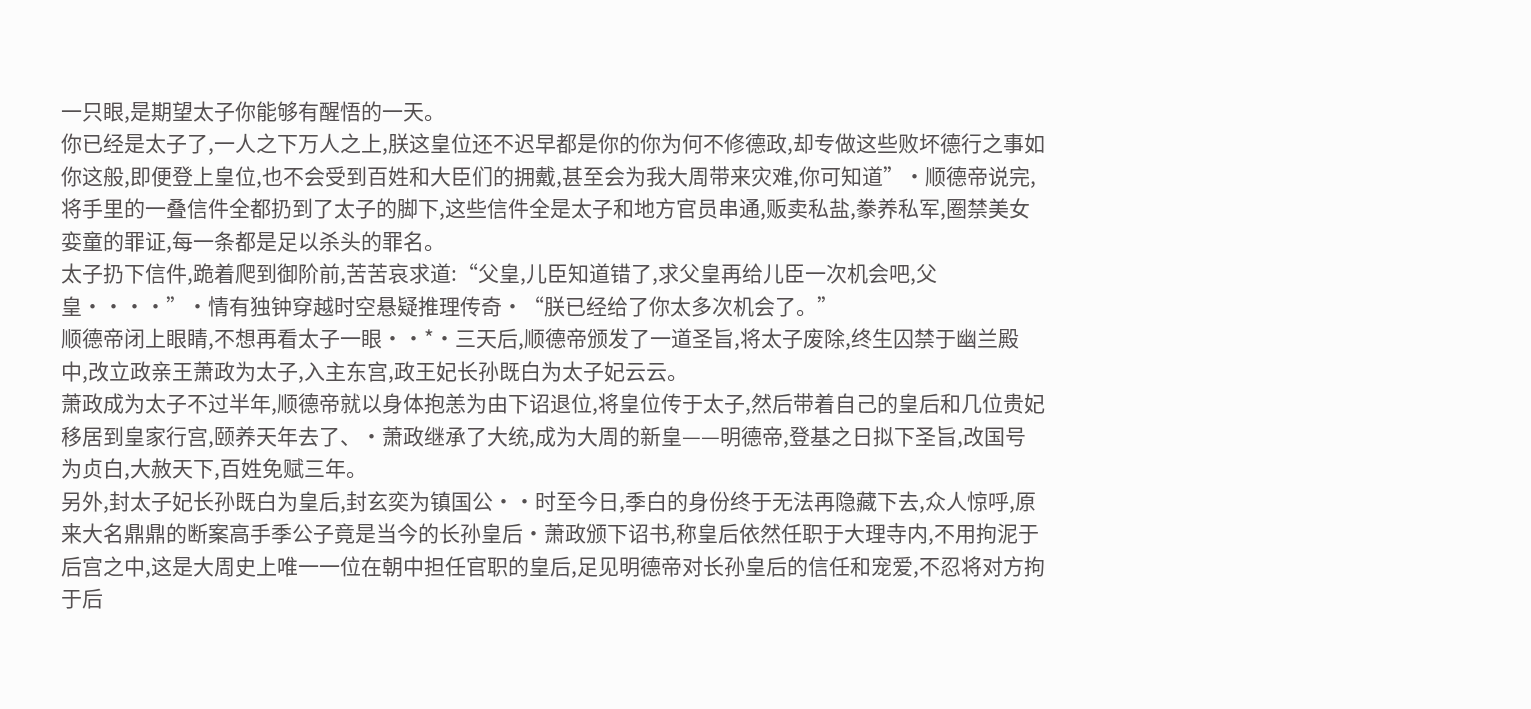一只眼,是期望太子你能够有醒悟的一天。
你已经是太子了,一人之下万人之上,朕这皇位还不迟早都是你的你为何不修德政,却专做这些败坏德行之事如你这般,即便登上皇位,也不会受到百姓和大臣们的拥戴,甚至会为我大周带来灾难,你可知道”·顺德帝说完,将手里的一叠信件全都扔到了太子的脚下,这些信件全是太子和地方官员串通,贩卖私盐,豢养私军,圈禁美女娈童的罪证,每一条都是足以杀头的罪名。
太子扔下信件,跪着爬到御阶前,苦苦哀求道:“父皇,儿臣知道错了,求父皇再给儿臣一次机会吧,父皇····”·情有独钟穿越时空悬疑推理传奇·“朕已经给了你太多次机会了。”
顺德帝闭上眼睛,不想再看太子一眼··*·三天后,顺德帝颁发了一道圣旨,将太子废除,终生囚禁于幽兰殿中,改立政亲王萧政为太子,入主东宫,政王妃长孙既白为太子妃云云。
萧政成为太子不过半年,顺德帝就以身体抱恙为由下诏退位,将皇位传于太子,然后带着自己的皇后和几位贵妃移居到皇家行宫,颐养天年去了、·萧政继承了大统,成为大周的新皇——明德帝,登基之日拟下圣旨,改国号为贞白,大赦天下,百姓免赋三年。
另外,封太子妃长孙既白为皇后,封玄奕为镇国公··时至今日,季白的身份终于无法再隐藏下去,众人惊呼,原来大名鼎鼎的断案高手季公子竟是当今的长孙皇后·萧政颁下诏书,称皇后依然任职于大理寺内,不用拘泥于后宫之中,这是大周史上唯一一位在朝中担任官职的皇后,足见明德帝对长孙皇后的信任和宠爱,不忍将对方拘于后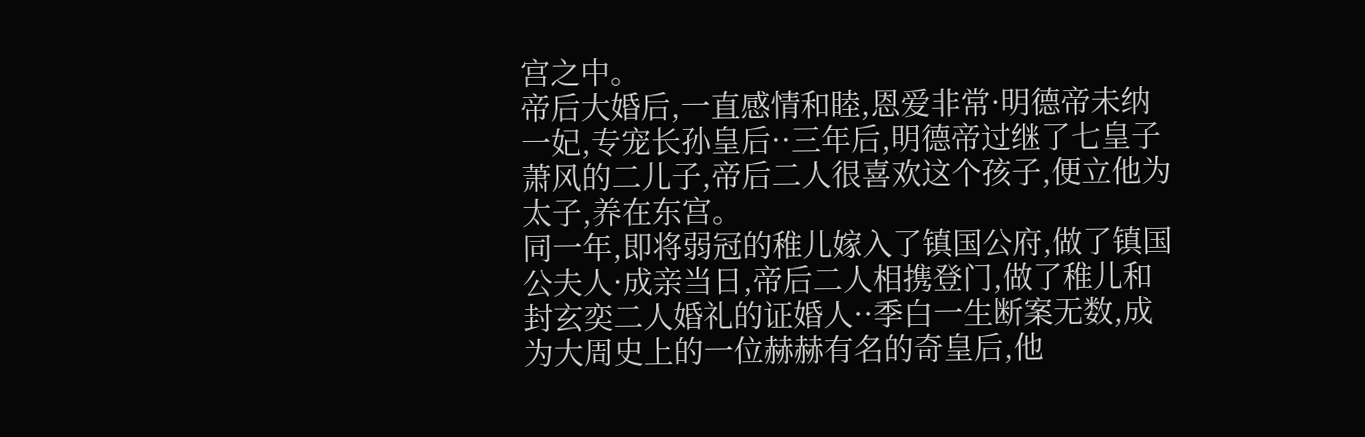宫之中。
帝后大婚后,一直感情和睦,恩爱非常·明德帝未纳一妃,专宠长孙皇后··三年后,明德帝过继了七皇子萧风的二儿子,帝后二人很喜欢这个孩子,便立他为太子,养在东宫。
同一年,即将弱冠的稚儿嫁入了镇国公府,做了镇国公夫人·成亲当日,帝后二人相携登门,做了稚儿和封玄奕二人婚礼的证婚人··季白一生断案无数,成为大周史上的一位赫赫有名的奇皇后,他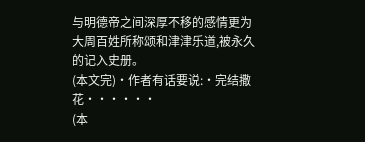与明德帝之间深厚不移的感情更为大周百姓所称颂和津津乐道,被永久的记入史册。
(本文完)·作者有话要说:·完结撒花······
(本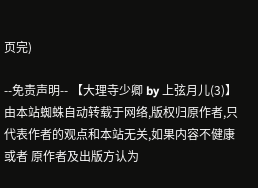页完)

--免责声明-- 【大理寺少卿 by 上弦月儿(3)】由本站蜘蛛自动转载于网络,版权归原作者,只代表作者的观点和本站无关,如果内容不健康 或者 原作者及出版方认为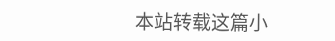本站转载这篇小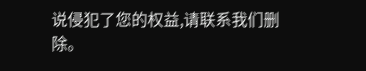说侵犯了您的权益,请联系我们删除。